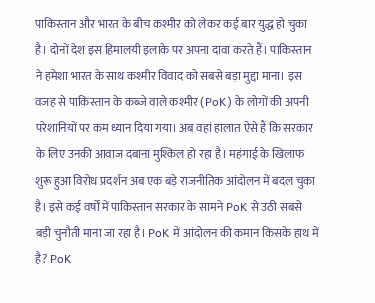पाकिस्तान और भारत के बीच कश्मीर को लेकर कई बार युद्ध हो चुका है। दोनों देश इस हिमालयी इलाके पर अपना दावा करते हैं। पाकिस्तान ने हमेशा भारत के साथ कश्मीर विवाद को सबसे बड़ा मुद्दा माना। इस वजह से पाकिस्तान के कब्जे वाले कश्मीर (PoK) के लोगों की अपनी परेशानियों पर कम ध्यान दिया गया। अब वहां हालात ऐसे हैं कि सरकार के लिए उनकी आवाज दबाना मुश्किल हो रहा है। महंगाई के खिलाफ शुरू हुआ विरोध प्रदर्शन अब एक बड़े राजनीतिक आंदोलन में बदल चुका है। इसे कई वर्षों में पाकिस्तान सरकार के सामने PoK से उठी सबसे बड़ी चुनौती माना जा रहा है। PoK में आंदोलन की कमान किसके हाथ में है? PoK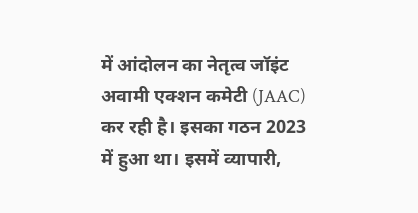में आंदोलन का नेतृत्व जॉइंट अवामी एक्शन कमेटी (JAAC) कर रही है। इसका गठन 2023 में हुआ था। इसमें व्यापारी,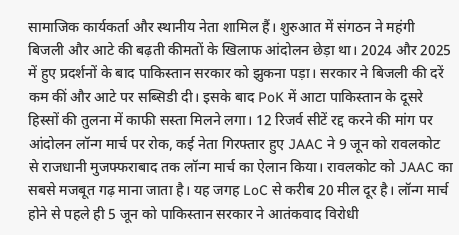सामाजिक कार्यकर्ता और स्थानीय नेता शामिल हैं। शुरुआत में संगठन ने महंगी बिजली और आटे की बढ़ती कीमतों के खिलाफ आंदोलन छेड़ा था। 2024 और 2025 में हुए प्रदर्शनों के बाद पाकिस्तान सरकार को झुकना पड़ा। सरकार ने बिजली की दरें कम कीं और आटे पर सब्सिडी दी। इसके बाद PoK में आटा पाकिस्तान के दूसरे हिस्सों की तुलना में काफी सस्ता मिलने लगा। 12 रिजर्व सीटें रद्द करने की मांग पर आंदोलन लॉन्ग मार्च पर रोक, कई नेता गिरफ्तार हुए JAAC ने 9 जून को रावलकोट से राजधानी मुजफ्फराबाद तक लॉन्ग मार्च का ऐलान किया। रावलकोट को JAAC का सबसे मजबूत गढ़ माना जाता है। यह जगह LoC से करीब 20 मील दूर है। लॉन्ग मार्च होने से पहले ही 5 जून को पाकिस्तान सरकार ने आतंकवाद विरोधी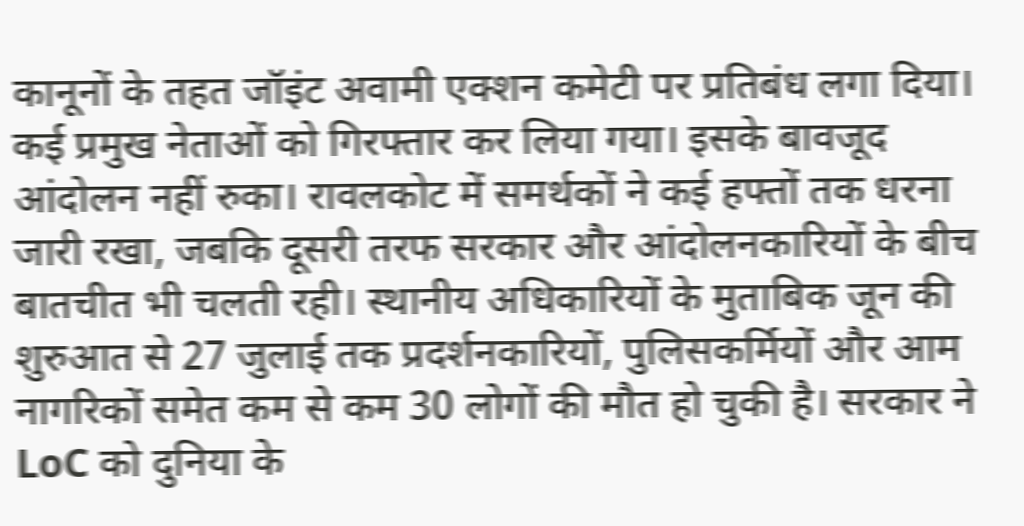कानूनों के तहत जॉइंट अवामी एक्शन कमेटी पर प्रतिबंध लगा दिया। कई प्रमुख नेताओं को गिरफ्तार कर लिया गया। इसके बावजूद आंदोलन नहीं रुका। रावलकोट में समर्थकों ने कई हफ्तों तक धरना जारी रखा, जबकि दूसरी तरफ सरकार और आंदोलनकारियों के बीच बातचीत भी चलती रही। स्थानीय अधिकारियों के मुताबिक जून की शुरुआत से 27 जुलाई तक प्रदर्शनकारियों, पुलिसकर्मियों और आम नागरिकों समेत कम से कम 30 लोगों की मौत हो चुकी है। सरकार ने LoC को दुनिया के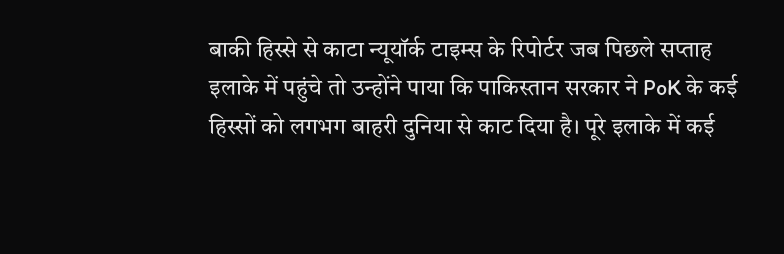बाकी हिस्से से काटा न्यूयॉर्क टाइम्स के रिपोर्टर जब पिछले सप्ताह इलाके में पहुंचे तो उन्होंने पाया कि पाकिस्तान सरकार ने PoK के कई हिस्सों को लगभग बाहरी दुनिया से काट दिया है। पूरे इलाके में कई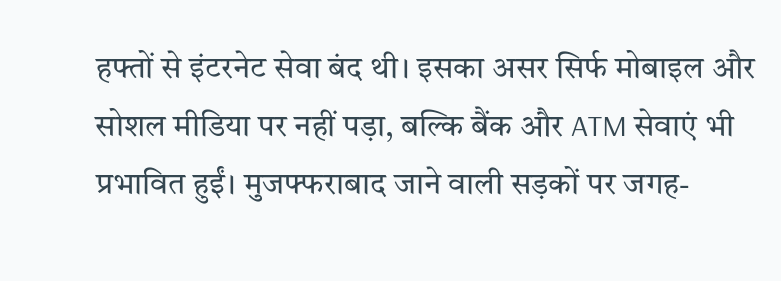हफ्तों से इंटरनेट सेवा बंद थी। इसका असर सिर्फ मोबाइल और सोशल मीडिया पर नहीं पड़ा, बल्कि बैंक और ATM सेवाएं भी प्रभावित हुईं। मुजफ्फराबाद जाने वाली सड़कों पर जगह-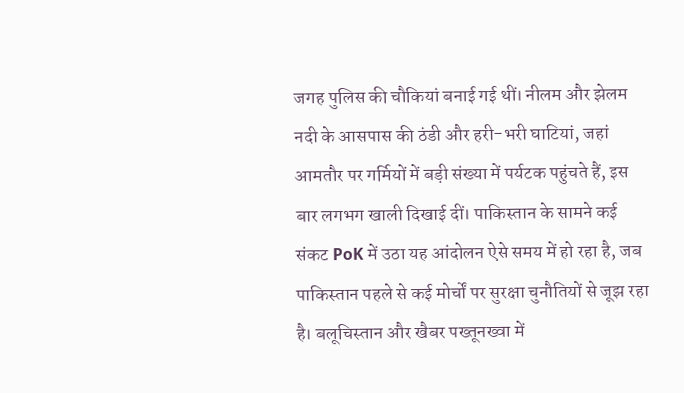जगह पुलिस की चौकियां बनाई गई थीं। नीलम और झेलम नदी के आसपास की ठंडी और हरी-भरी घाटियां, जहां आमतौर पर गर्मियों में बड़ी संख्या में पर्यटक पहुंचते हैं, इस बार लगभग खाली दिखाई दीं। पाकिस्तान के सामने कई संकट PoK में उठा यह आंदोलन ऐसे समय में हो रहा है, जब पाकिस्तान पहले से कई मोर्चों पर सुरक्षा चुनौतियों से जूझ रहा है। बलूचिस्तान और खैबर पख्तूनख्वा में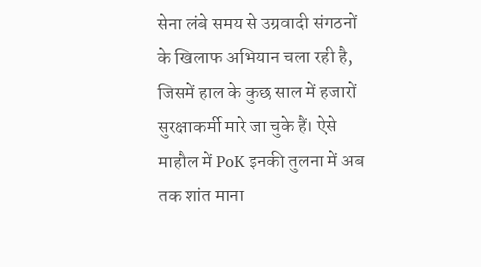सेना लंबे समय से उग्रवादी संगठनों के खिलाफ अभियान चला रही है, जिसमें हाल के कुछ साल में हजारों सुरक्षाकर्मी मारे जा चुके हैं। ऐसे माहौल में PoK इनकी तुलना में अब तक शांत माना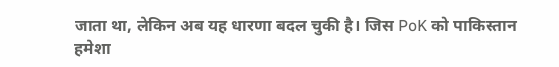जाता था, लेकिन अब यह धारणा बदल चुकी है। जिस PoK को पाकिस्तान हमेशा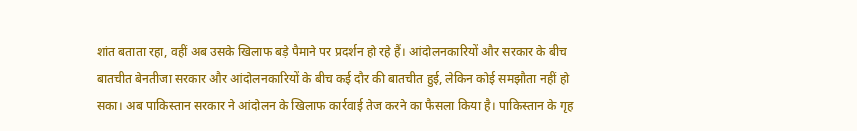शांत बताता रहा, वहीं अब उसके खिलाफ बड़े पैमाने पर प्रदर्शन हो रहे हैं। आंदोलनकारियों और सरकार के बीच बातचीत बेनतीजा सरकार और आंदोलनकारियों के बीच कई दौर की बातचीत हुई, लेकिन कोई समझौता नहीं हो सका। अब पाकिस्तान सरकार ने आंदोलन के खिलाफ कार्रवाई तेज करने का फैसला किया है। पाकिस्तान के गृह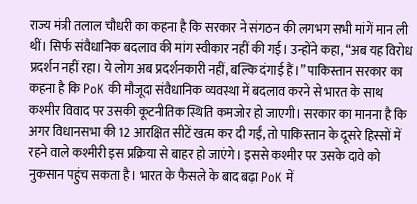राज्य मंत्री तलाल चौधरी का कहना है कि सरकार ने संगठन की लगभग सभी मांगें मान ली थीं। सिर्फ संवैधानिक बदलाव की मांग स्वीकार नहीं की गई। उन्होंने कहा, “अब यह विरोध प्रदर्शन नहीं रहा। ये लोग अब प्रदर्शनकारी नहीं, बल्कि दंगाई हैं।” पाकिस्तान सरकार का कहना है कि PoK की मौजूदा संवैधानिक व्यवस्था में बदलाव करने से भारत के साथ कश्मीर विवाद पर उसकी कूटनीतिक स्थिति कमजोर हो जाएगी। सरकार का मानना है कि अगर विधानसभा की 12 आरक्षित सीटें खत्म कर दी गईं, तो पाकिस्तान के दूसरे हिस्सों में रहने वाले कश्मीरी इस प्रक्रिया से बाहर हो जाएंगे। इससे कश्मीर पर उसके दावे को नुकसान पहुंच सकता है। भारत के फैसले के बाद बढ़ा PoK में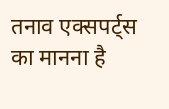तनाव एक्सपर्ट्स का मानना है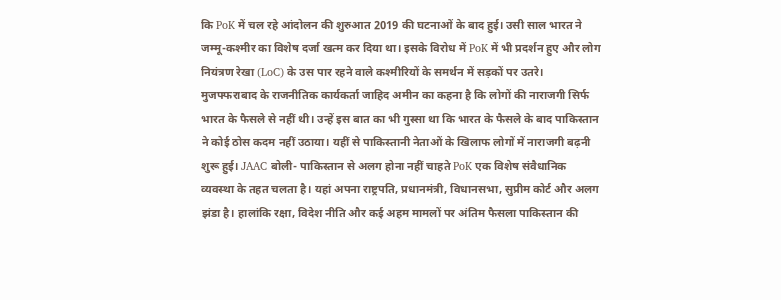कि PoK में चल रहे आंदोलन की शुरुआत 2019 की घटनाओं के बाद हुई। उसी साल भारत ने जम्मू-कश्मीर का विशेष दर्जा खत्म कर दिया था। इसके विरोध में PoK में भी प्रदर्शन हुए और लोग नियंत्रण रेखा (LoC) के उस पार रहने वाले कश्मीरियों के समर्थन में सड़कों पर उतरे। मुजफ्फराबाद के राजनीतिक कार्यकर्ता जाहिद अमीन का कहना है कि लोगों की नाराजगी सिर्फ भारत के फैसले से नहीं थी। उन्हें इस बात का भी गुस्सा था कि भारत के फैसले के बाद पाकिस्तान ने कोई ठोस कदम नहीं उठाया। यहीं से पाकिस्तानी नेताओं के खिलाफ लोगों में नाराजगी बढ़नी शुरू हुई। JAAC बोली- पाकिस्तान से अलग होना नहीं चाहते PoK एक विशेष संवैधानिक व्यवस्था के तहत चलता है। यहां अपना राष्ट्रपति, प्रधानमंत्री, विधानसभा, सुप्रीम कोर्ट और अलग झंडा है। हालांकि रक्षा, विदेश नीति और कई अहम मामलों पर अंतिम फैसला पाकिस्तान की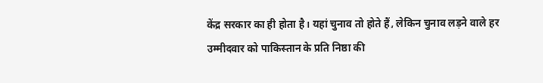केंद्र सरकार का ही होता है। यहां चुनाव तो होते हैं, लेकिन चुनाव लड़ने वाले हर उम्मीदवार को पाकिस्तान के प्रति निष्ठा की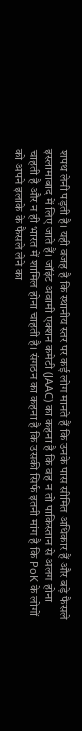शपथ लेनी पड़ती है। यही वजह है कि स्थानीय स्तर पर कई लोग मानते हैं कि उनके पास सीमित अधिकार हैं और बड़े फैसले इस्लामाबाद में लिए जाते हैं। जॉइंट अवामी एक्शन कमेटी (JAAC) का कहना है कि वह न तो पाकिस्तान से अलग होना चाहती है और न ही भारत में शामिल होना चाहती है। संगठन का कहना है कि उसकी सिर्फ इतनी मांग है कि PoK के लोगों को अपने इलाके के फैसले लेने का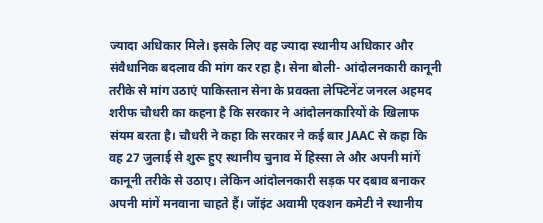ज्यादा अधिकार मिले। इसके लिए वह ज्यादा स्थानीय अधिकार और संवैधानिक बदलाव की मांग कर रहा है। सेना बोली- आंदोलनकारी कानूनी तरीके से मांग उठाएं पाकिस्तान सेना के प्रवक्ता लेफ्टिनेंट जनरल अहमद शरीफ चौधरी का कहना है कि सरकार ने आंदोलनकारियों के खिलाफ संयम बरता है। चौधरी ने कहा कि सरकार ने कई बार JAAC से कहा कि वह 27 जुलाई से शुरू हुए स्थानीय चुनाव में हिस्सा ले और अपनी मांगें कानूनी तरीके से उठाए। लेकिन आंदोलनकारी सड़क पर दबाव बनाकर अपनी मांगें मनवाना चाहते हैं। जॉइंट अवामी एक्शन कमेटी ने स्थानीय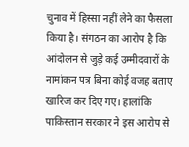चुनाव में हिस्सा नहीं लेने का फैसला किया है। संगठन का आरोप है कि आंदोलन से जुड़े कई उम्मीदवारों के नामांकन पत्र बिना कोई वजह बताए खारिज कर दिए गए। हालांकि पाकिस्तान सरकार ने इस आरोप से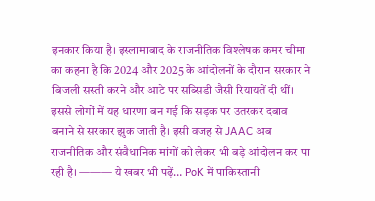इनकार किया है। इस्लामाबाद के राजनीतिक विश्लेषक कमर चीमा का कहना है कि 2024 और 2025 के आंदोलनों के दौरान सरकार ने बिजली सस्ती करने और आटे पर सब्सिडी जैसी रियायतें दी थीं। इससे लोगों में यह धारणा बन गई कि सड़क पर उतरकर दबाव बनाने से सरकार झुक जाती है। इसी वजह से JAAC अब राजनीतिक और संवैधानिक मांगों को लेकर भी बड़े आंदोलन कर पा रही है। ——— ये खबर भी पढ़ें… PoK में पाकिस्तानी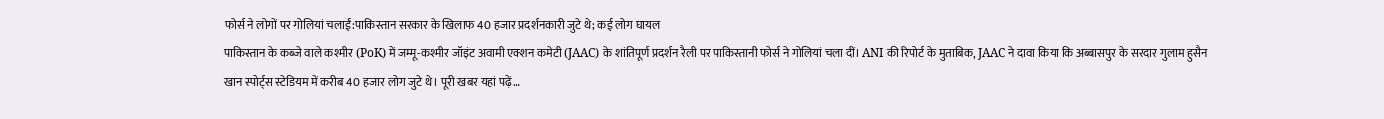फोर्स ने लोगों पर गोलियां चलाईं:पाकिस्तान सरकार के खिलाफ 40 हजार प्रदर्शनकारी जुटे थे; कई लोग घायल
पाकिस्तान के कब्जे वाले कश्मीर (PoK) में जम्मू-कश्मीर जॉइंट अवामी एक्शन कमेटी (JAAC) के शांतिपूर्ण प्रदर्शन रैली पर पाकिस्तानी फोर्स ने गोलियां चला दीं। ANI की रिपोर्ट के मुताबिक, JAAC ने दावा किया कि अब्बासपुर के सरदार गुलाम हुसैन खान स्पोर्ट्स स्टेडियम में करीब 40 हजार लोग जुटे थे। पूरी खबर यहां पढ़ें…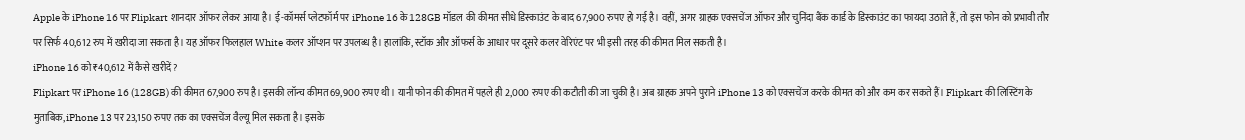Apple के iPhone 16 पर Flipkart शानदार ऑफर लेकर आया है। ई-कॉमर्स प्लेटफॉर्म पर iPhone 16 के 128GB मॉडल की कीमत सीधे डिस्काउंट के बाद 67,900 रुपए हो गई है। वहीं, अगर ग्राहक एक्सचेंज ऑफर और चुनिंदा बैंक कार्ड के डिस्काउंट का फायदा उठाते हैं, तो इस फोन को प्रभावी तौर पर सिर्फ 40,612 रुप में खरीदा जा सकता है। यह ऑफर फिलहाल White कलर ऑप्शन पर उपलब्ध है। हालांकि, स्टॉक और ऑफर्स के आधार पर दूसरे कलर वेरिएंट पर भी इसी तरह की कीमत मिल सकती है।
iPhone 16 को ₹40,612 में कैसे खरीदें?
Flipkart पर iPhone 16 (128GB) की कीमत 67,900 रुप है। इसकी लॉन्च कीमत 69,900 रुपए थी। यानी फोन की कीमत में पहले ही 2,000 रुपए की कटौती की जा चुकी है। अब ग्राहक अपने पुराने iPhone 13 को एक्सचेंज करके कीमत को और कम कर सकते हैं। Flipkart की लिस्टिंग के मुताबिक, iPhone 13 पर 23,150 रुपए तक का एक्सचेंज वैल्यू मिल सकता है। इसके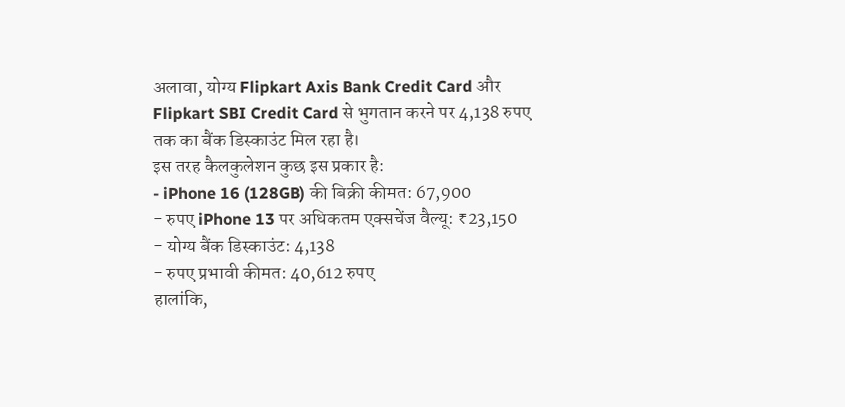अलावा, योग्य Flipkart Axis Bank Credit Card और Flipkart SBI Credit Card से भुगतान करने पर 4,138 रुपए तक का बैंक डिस्काउंट मिल रहा है।
इस तरह कैलकुलेशन कुछ इस प्रकार है:
- iPhone 16 (128GB) की बिक्री कीमत: 67,900
- रुपए iPhone 13 पर अधिकतम एक्सचेंज वैल्यू: ₹23,150
- योग्य बैंक डिस्काउंट: 4,138
- रुपए प्रभावी कीमत: 40,612 रुपए
हालांकि,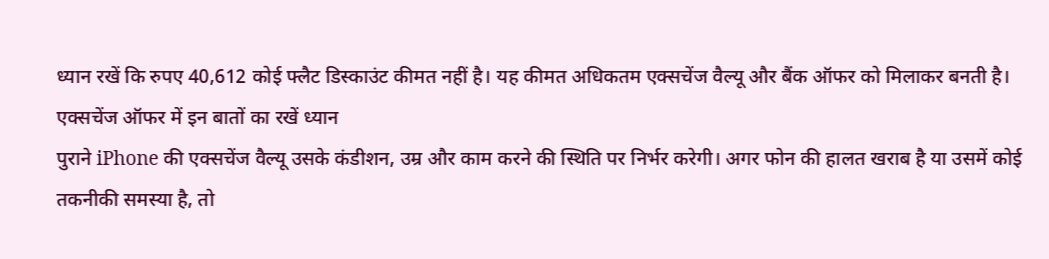ध्यान रखें कि रुपए 40,612 कोई फ्लैट डिस्काउंट कीमत नहीं है। यह कीमत अधिकतम एक्सचेंज वैल्यू और बैंक ऑफर को मिलाकर बनती है।
एक्सचेंज ऑफर में इन बातों का रखें ध्यान
पुराने iPhone की एक्सचेंज वैल्यू उसके कंडीशन, उम्र और काम करने की स्थिति पर निर्भर करेगी। अगर फोन की हालत खराब है या उसमें कोई तकनीकी समस्या है, तो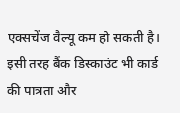एक्सचेंज वैल्यू कम हो सकती है। इसी तरह बैंक डिस्काउंट भी कार्ड की पात्रता और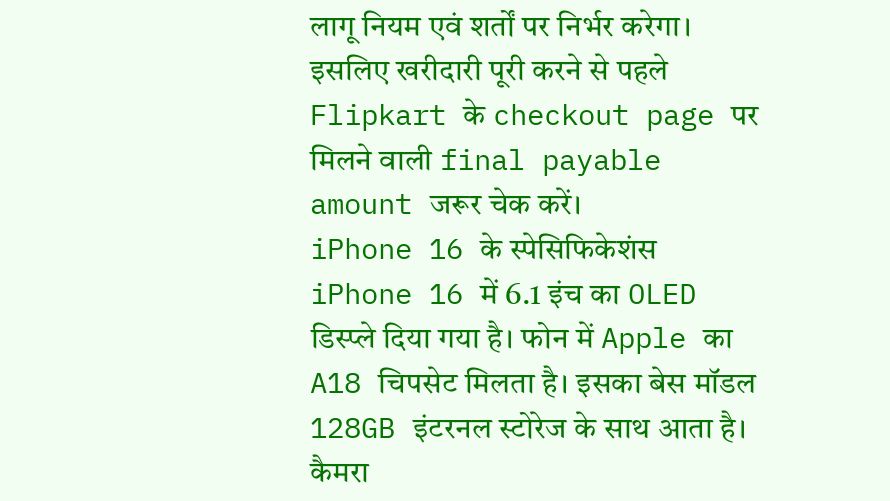लागू नियम एवं शर्तों पर निर्भर करेगा। इसलिए खरीदारी पूरी करने से पहले Flipkart के checkout page पर मिलने वाली final payable amount जरूर चेक करें।
iPhone 16 के स्पेसिफिकेशंस
iPhone 16 में 6.1 इंच का OLED डिस्प्ले दिया गया है। फोन में Apple का A18 चिपसेट मिलता है। इसका बेस मॉडल 128GB इंटरनल स्टोरेज के साथ आता है। कैमरा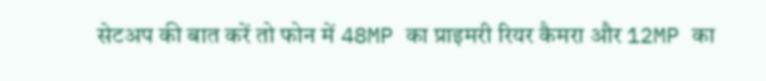सेटअप की बात करें तो फोन में 48MP का प्राइमरी रियर कैमरा और 12MP का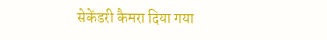सेकेंडरी कैमरा दिया गया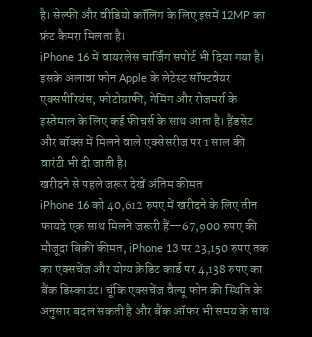है। सेल्फी और वीडियो कॉलिंग के लिए इसमें 12MP का फ्रंट कैमरा मिलता है।
iPhone 16 में वायरलेस चार्जिंग सपोर्ट भी दिया गया है। इसके अलावा फोन Apple के लेटेस्ट सॉफ्टवेयर एक्सपीरियंस, फोटोग्राफी, गेमिंग और रोजमर्रा के इस्तेमाल के लिए कई फीचर्स के साथ आता है। हैंडसेट और बॉक्स में मिलने वाले एक्सेसरीज पर 1 साल की वारंटी भी दी जाती है।
खरीदने से पहले जरूर देखें अंतिम कीमत
iPhone 16 को 40,612 रुपए में खरीदने के लिए तीन फायदे एक साथ मिलने जरूरी हैं—67,900 रुपए की मौजूदा बिक्री कीमत, iPhone 13 पर 23,150 रुपए तक का एक्सचेंज और योग्य क्रेडिट कार्ड पर 4,138 रुपए का बैंक डिस्काउंट। चूंकि एक्सचेंज वैल्यू फोन की स्थिति के अनुसार बदल सकती है और बैंक ऑफर भी समय के साथ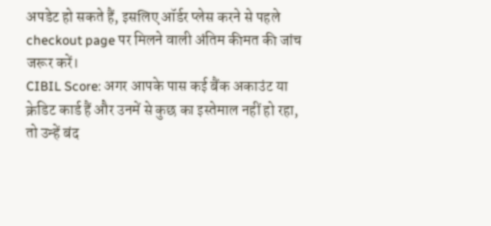अपडेट हो सकते हैं, इसलिए ऑर्डर प्लेस करने से पहले checkout page पर मिलने वाली अंतिम कीमत की जांच जरूर करें।
CIBIL Score: अगर आपके पास कई बैंक अकाउंट या क्रेडिट कार्ड हैं और उनमें से कुछ का इस्तेमाल नहीं हो रहा, तो उन्हें बंद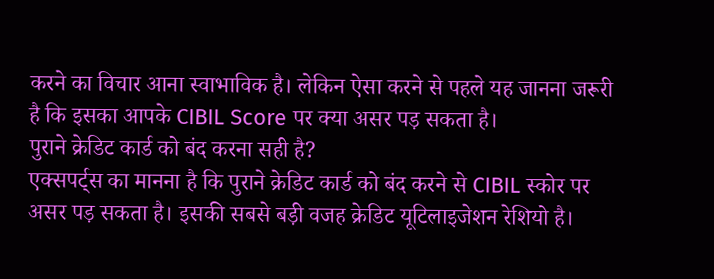करने का विचार आना स्वाभाविक है। लेकिन ऐसा करने से पहले यह जानना जरूरी है कि इसका आपके CIBIL Score पर क्या असर पड़ सकता है।
पुराने क्रेडिट कार्ड को बंद करना सही है?
एक्सपर्ट्स का मानना है कि पुराने क्रेडिट कार्ड को बंद करने से CIBIL स्कोर पर असर पड़ सकता है। इसकी सबसे बड़ी वजह क्रेडिट यूटिलाइजेशन रेशियो है।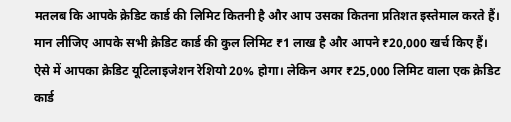मतलब कि आपके क्रेडिट कार्ड की लिमिट कितनी है और आप उसका कितना प्रतिशत इस्तेमाल करते हैं।
मान लीजिए आपके सभी क्रेडिट कार्ड की कुल लिमिट ₹1 लाख है और आपने ₹20,000 खर्च किए हैं। ऐसे में आपका क्रेडिट यूटिलाइजेशन रेशियो 20% होगा। लेकिन अगर ₹25,000 लिमिट वाला एक क्रेडिट कार्ड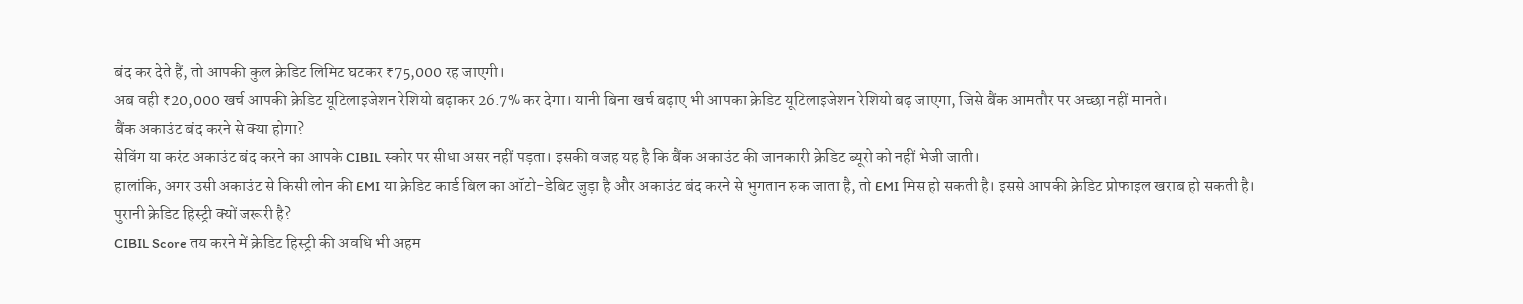बंद कर देते हैं, तो आपकी कुल क्रेडिट लिमिट घटकर ₹75,000 रह जाएगी।
अब वही ₹20,000 खर्च आपकी क्रेडिट यूटिलाइजेशन रेशियो बढ़ाकर 26.7% कर देगा। यानी बिना खर्च बढ़ाए भी आपका क्रेडिट यूटिलाइजेशन रेशियो बढ़ जाएगा, जिसे बैंक आमतौर पर अच्छा नहीं मानते।
बैंक अकाउंट बंद करने से क्या होगा?
सेविंग या करंट अकाउंट बंद करने का आपके CIBIL स्कोर पर सीधा असर नहीं पड़ता। इसकी वजह यह है कि बैंक अकाउंट की जानकारी क्रेडिट ब्यूरो को नहीं भेजी जाती।
हालांकि, अगर उसी अकाउंट से किसी लोन की EMI या क्रेडिट कार्ड बिल का ऑटो-डेबिट जुड़ा है और अकाउंट बंद करने से भुगतान रुक जाता है, तो EMI मिस हो सकती है। इससे आपकी क्रेडिट प्रोफाइल खराब हो सकती है।
पुरानी क्रेडिट हिस्ट्री क्यों जरूरी है?
CIBIL Score तय करने में क्रेडिट हिस्ट्री की अवधि भी अहम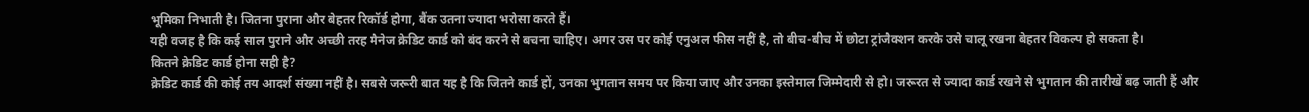भूमिका निभाती है। जितना पुराना और बेहतर रिकॉर्ड होगा, बैंक उतना ज्यादा भरोसा करते हैं।
यही वजह है कि कई साल पुराने और अच्छी तरह मैनेज क्रेडिट कार्ड को बंद करने से बचना चाहिए। अगर उस पर कोई एनुअल फीस नहीं है, तो बीच-बीच में छोटा ट्रांजैक्शन करके उसे चालू रखना बेहतर विकल्प हो सकता है।
कितने क्रेडिट कार्ड होना सही है?
क्रेडिट कार्ड की कोई तय आदर्श संख्या नहीं है। सबसे जरूरी बात यह है कि जितने कार्ड हों, उनका भुगतान समय पर किया जाए और उनका इस्तेमाल जिम्मेदारी से हो। जरूरत से ज्यादा कार्ड रखने से भुगतान की तारीखें बढ़ जाती हैं और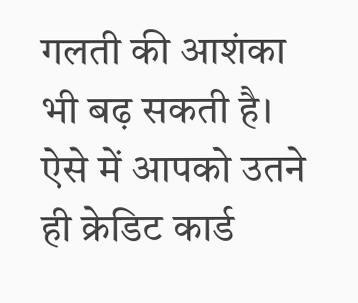गलती की आशंका भी बढ़ सकती है।
ऐसे में आपको उतने ही क्रेडिट कार्ड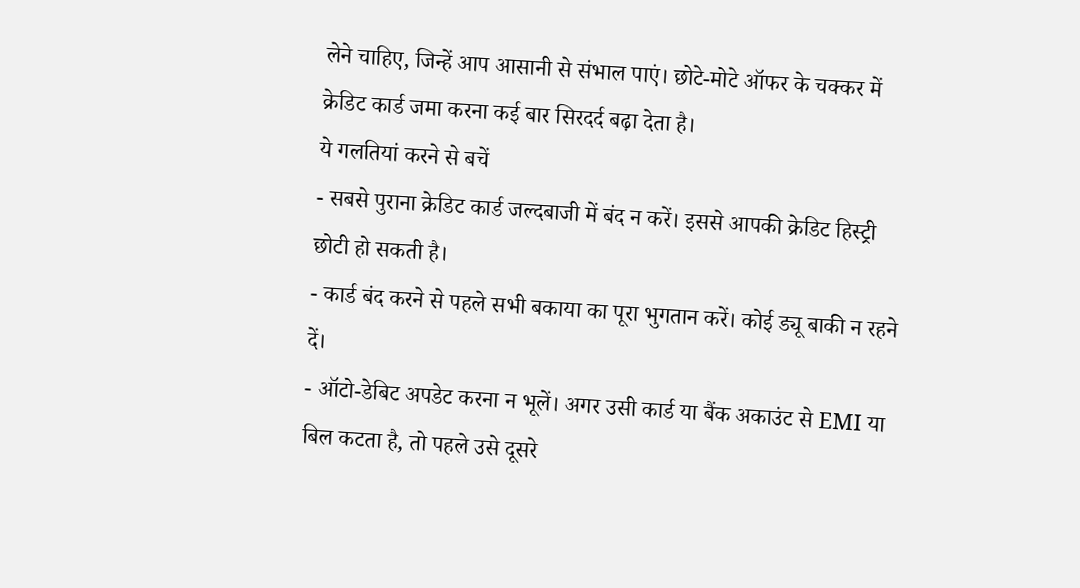लेने चाहिए, जिन्हें आप आसानी से संभाल पाएं। छोटे-मोटे ऑफर के चक्कर में क्रेडिट कार्ड जमा करना कई बार सिरदर्द बढ़ा देता है।
ये गलतियां करने से बचें
- सबसे पुराना क्रेडिट कार्ड जल्दबाजी में बंद न करें। इससे आपकी क्रेडिट हिस्ट्री छोटी हो सकती है।
- कार्ड बंद करने से पहले सभी बकाया का पूरा भुगतान करें। कोई ड्यू बाकी न रहने दें।
- ऑटो-डेबिट अपडेट करना न भूलें। अगर उसी कार्ड या बैंक अकाउंट से EMI या बिल कटता है, तो पहले उसे दूसरे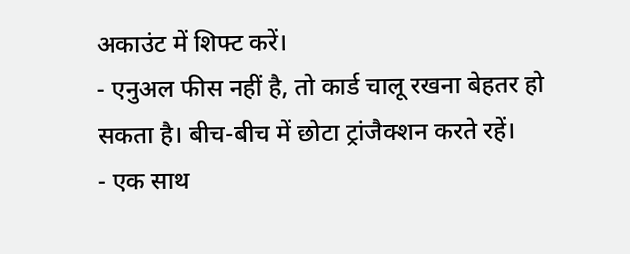अकाउंट में शिफ्ट करें।
- एनुअल फीस नहीं है, तो कार्ड चालू रखना बेहतर हो सकता है। बीच-बीच में छोटा ट्रांजैक्शन करते रहें।
- एक साथ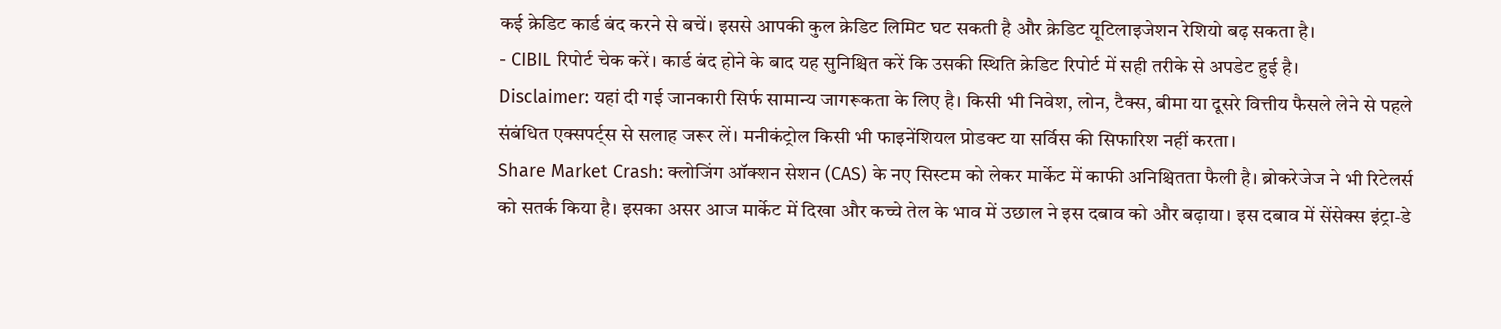कई क्रेडिट कार्ड बंद करने से बचें। इससे आपकी कुल क्रेडिट लिमिट घट सकती है और क्रेडिट यूटिलाइजेशन रेशियो बढ़ सकता है।
- CIBIL रिपोर्ट चेक करें। कार्ड बंद होने के बाद यह सुनिश्चित करें कि उसकी स्थिति क्रेडिट रिपोर्ट में सही तरीके से अपडेट हुई है।
Disclaimer: यहां दी गई जानकारी सिर्फ सामान्य जागरूकता के लिए है। किसी भी निवेश, लोन, टैक्स, बीमा या दूसरे वित्तीय फैसले लेने से पहले संबंधित एक्सपर्ट्स से सलाह जरूर लें। मनीकंट्रोल किसी भी फाइनेंशियल प्रोडक्ट या सर्विस की सिफारिश नहीं करता।
Share Market Crash: क्लोजिंग ऑक्शन सेशन (CAS) के नए सिस्टम को लेकर मार्केट में काफी अनिश्चितता फैली है। ब्रोकरेजेज ने भी रिटेलर्स को सतर्क किया है। इसका असर आज मार्केट में दिखा और कच्चे तेल के भाव में उछाल ने इस दबाव को और बढ़ाया। इस दबाव में सेंसेक्स इंट्रा-डे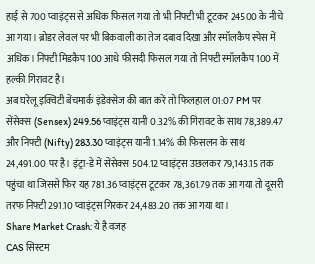हाई से 700 प्वाइंट्स से अधिक फिसल गया तो भी निफ्टी भी टूटकर 24500 के नीचे आ गया। ब्रोडर लेवल पर भी बिकवाली का तेज दबाव दिखा और स्मॉलकैप स्पेस में अधिक। निफ्टी मिडकैप 100 आधे फीसदी फिसल गया तो निफ्टी स्मॉलकैप 100 में हल्की गिरावट है।
अब घरेलू इक्विटी बेंचमार्क इंडेक्सेज की बात करें तो फिलहाल 01:07 PM पर सेंसेक्स (Sensex) 249.56 प्वाइंट्स यानी 0.32% की गिरावट के साथ 78,389.47 और निफ्टी (Nifty) 283.30 प्वाइंट्स यानी 1.14% की फिसलन के साथ 24,491.00 पर है। इंट्रा-डे में सेंसेक्स 504.12 प्वाइंट्स उछलकर 79,143.15 तक पहुंचा था जिससे फिर यह 781.36 प्वाइंट्स टूटकर 78,361.79 तक आ गया तो दूसरी तरफ निफ्टी 291.10 प्वाइंट्स गिरकर 24,483.20 तक आ गया था।
Share Market Crash: ये है वजह
CAS सिस्टम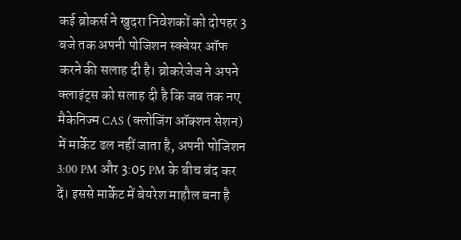कई ब्रोकर्स ने खुदरा निवेशकों को दोपहर 3 बजे तक अपनी पोजिशन स्क्वेयर ऑफ करने की सलाह दी है। ब्रोकरेजेज ने अपने क्लाइंट्स को सलाह दी है कि जब तक नए मैकेनिज्म CAS (क्लोजिंग ऑक्शन सेशन) में मार्केट ढल नहीं जाता है, अपनी पोजिशन 3:00 PM और 3:05 PM के बीच बंद कर दें। इससे मार्केट में बेयरेश माहौल बना है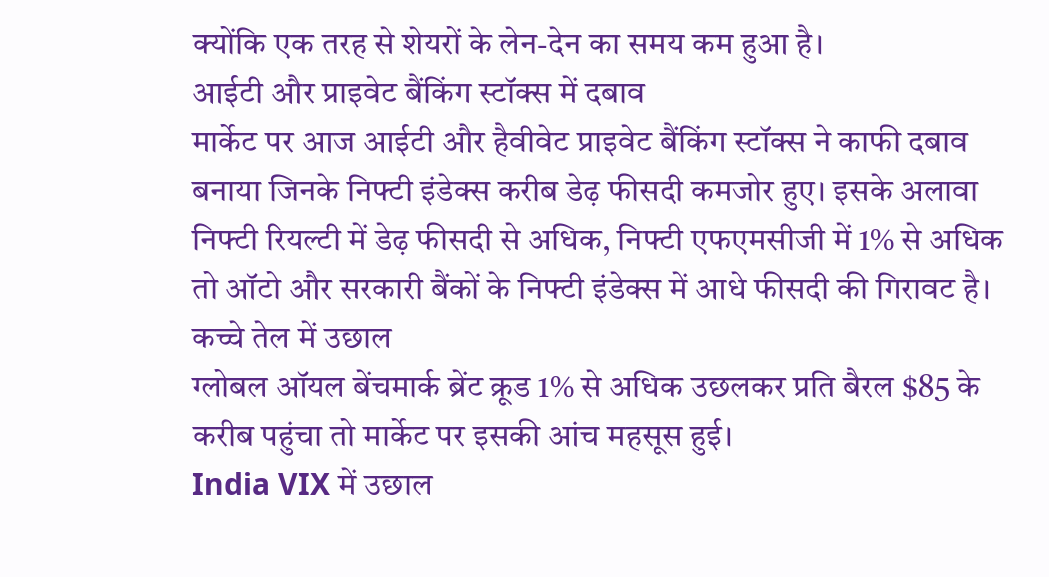क्योंकि एक तरह से शेयरों के लेन-देन का समय कम हुआ है।
आईटी और प्राइवेट बैंकिंग स्टॉक्स में दबाव
मार्केट पर आज आईटी और हैवीवेट प्राइवेट बैंकिंग स्टॉक्स ने काफी दबाव बनाया जिनके निफ्टी इंडेक्स करीब डेढ़ फीसदी कमजोर हुए। इसके अलावा निफ्टी रियल्टी में डेढ़ फीसदी से अधिक, निफ्टी एफएमसीजी में 1% से अधिक तो ऑटो और सरकारी बैंकों के निफ्टी इंडेक्स में आधे फीसदी की गिरावट है।
कच्चे तेल में उछाल
ग्लोबल ऑयल बेंचमार्क ब्रेंट क्रूड 1% से अधिक उछलकर प्रति बैरल $85 के करीब पहुंचा तो मार्केट पर इसकी आंच महसूस हुई।
India VIX में उछाल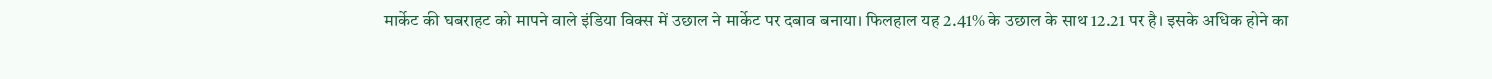मार्केट की घबराहट को मापने वाले इंडिया विक्स में उछाल ने मार्केट पर दबाव बनाया। फिलहाल यह 2.41% के उछाल के साथ 12.21 पर है। इसके अधिक होने का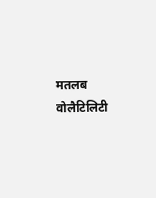मतलब वोलैटिलिटी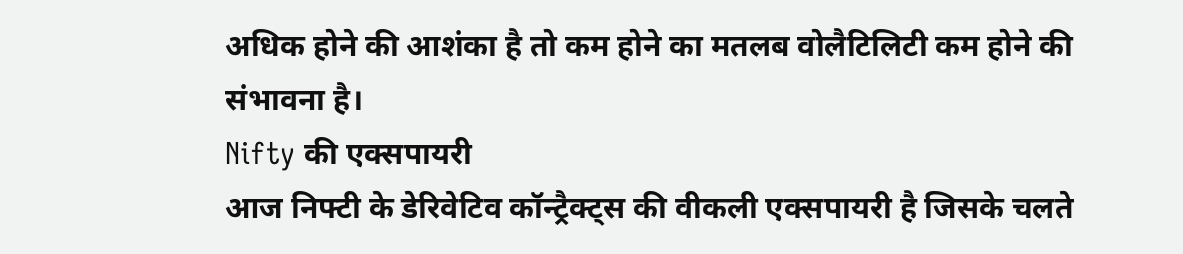अधिक होने की आशंका है तो कम होने का मतलब वोलैटिलिटी कम होने की संभावना है।
Nifty की एक्सपायरी
आज निफ्टी के डेरिवेटिव कॉन्ट्रैक्ट्स की वीकली एक्सपायरी है जिसके चलते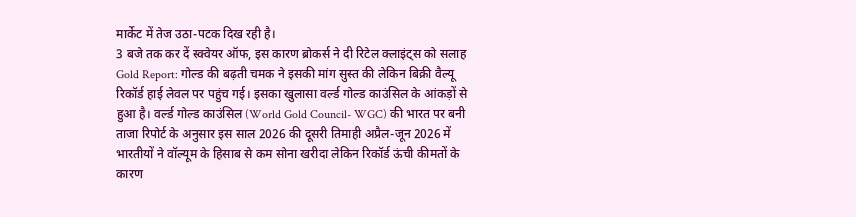मार्केट में तेज उठा-पटक दिख रही है।
3 बजे तक कर दें स्क्वेयर ऑफ, इस कारण ब्रोकर्स ने दी रिटेल क्लाइंट्स को सलाह
Gold Report: गोल्ड की बढ़ती चमक ने इसकी मांग सुस्त की लेकिन बिक्री वैल्यू रिकॉर्ड हाई लेवल पर पहुंच गई। इसका खुलासा वर्ल्ड गोल्ड काउंसिल के आंकड़ों से हुआ है। वर्ल्ड गोल्ड काउंसिल (World Gold Council- WGC) की भारत पर बनी ताजा रिपोर्ट के अनुसार इस साल 2026 की दूसरी तिमाही अप्रैल-जून 2026 में भारतीयों ने वॉल्यूम के हिसाब से कम सोना खरीदा लेकिन रिकॉर्ड ऊंची कीमतों के कारण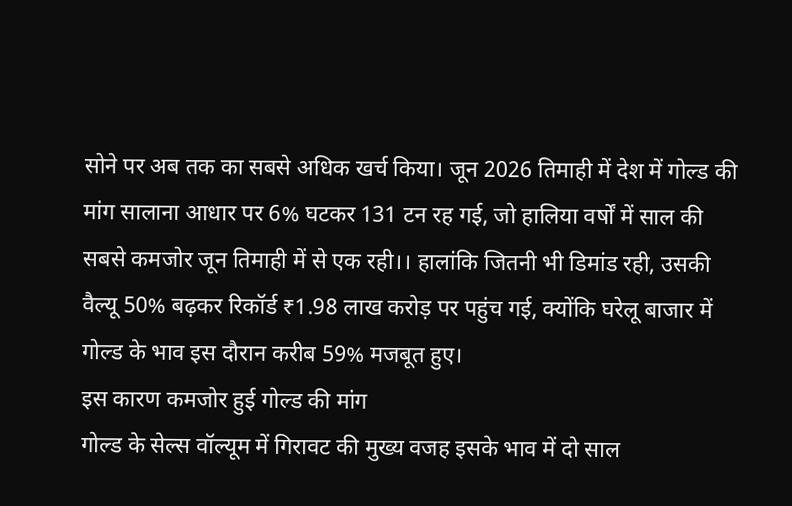सोने पर अब तक का सबसे अधिक खर्च किया। जून 2026 तिमाही में देश में गोल्ड की मांग सालाना आधार पर 6% घटकर 131 टन रह गई, जो हालिया वर्षों में साल की सबसे कमजोर जून तिमाही में से एक रही।। हालांकि जितनी भी डिमांड रही, उसकी वैल्यू 50% बढ़कर रिकॉर्ड ₹1.98 लाख करोड़ पर पहुंच गई, क्योंकि घरेलू बाजार में गोल्ड के भाव इस दौरान करीब 59% मजबूत हुए।
इस कारण कमजोर हुई गोल्ड की मांग
गोल्ड के सेल्स वॉल्यूम में गिरावट की मुख्य वजह इसके भाव में दो साल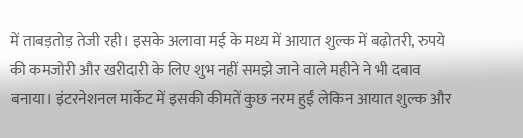में ताबड़तोड़ तेजी रही। इसके अलावा मई के मध्य में आयात शुल्क में बढ़ोतरी, रुपये की कमजोरी और खरीदारी के लिए शुभ नहीं समझे जाने वाले महीने ने भी दबाव बनाया। इंटरनेशनल मार्केट में इसकी कीमतें कुछ नरम हुईं लेकिन आयात शुल्क और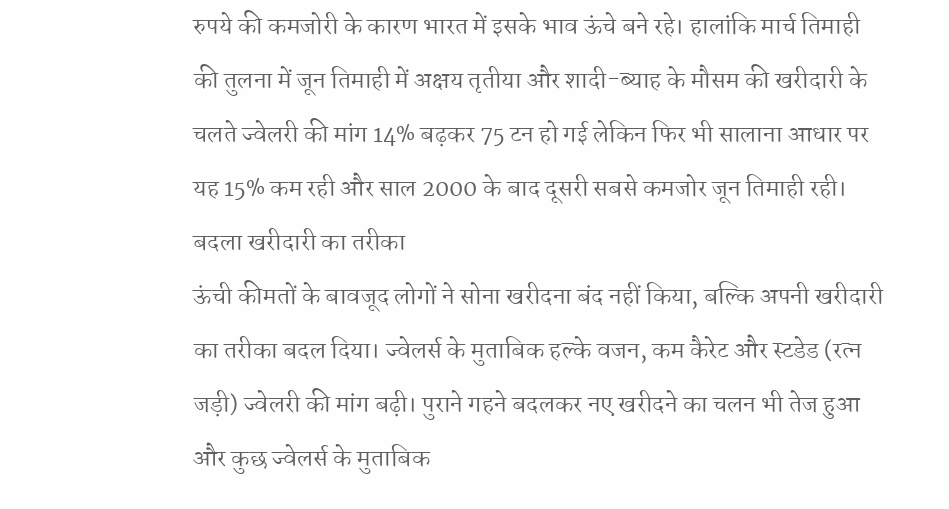रुपये की कमजोरी के कारण भारत में इसके भाव ऊंचे बने रहे। हालांकि मार्च तिमाही की तुलना में जून तिमाही में अक्षय तृतीया और शादी-ब्याह के मौसम की खरीदारी के चलते ज्वेलरी की मांग 14% बढ़कर 75 टन हो गई लेकिन फिर भी सालाना आधार पर यह 15% कम रही और साल 2000 के बाद दूसरी सबसे कमजोर जून तिमाही रही।
बदला खरीदारी का तरीका
ऊंची कीमतों के बावजूद लोगों ने सोना खरीदना बंद नहीं किया, बल्कि अपनी खरीदारी का तरीका बदल दिया। ज्वेलर्स के मुताबिक हल्के वजन, कम कैरेट और स्टडेड (रत्न जड़ी) ज्वेलरी की मांग बढ़ी। पुराने गहने बदलकर नए खरीदने का चलन भी तेज हुआ और कुछ ज्वेलर्स के मुताबिक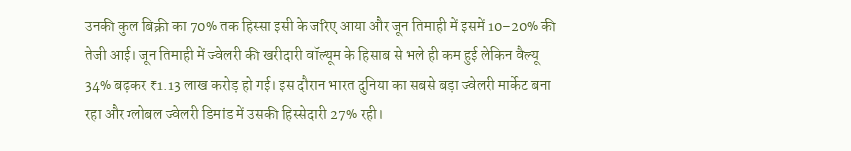उनकी कुल बिक्री का 70% तक हिस्सा इसी के जरिए आया और जून तिमाही में इसमें 10–20% की तेजी आई। जून तिमाही में ज्वेलरी की खरीदारी वॉल्यूम के हिसाब से भले ही कम हुई लेकिन वैल्यू 34% बढ़कर ₹1.13 लाख करोड़ हो गई। इस दौरान भारत दुनिया का सबसे बड़ा ज्वेलरी मार्केट बना रहा और ग्लोबल ज्वेलरी डिमांड में उसकी हिस्सेदारी 27% रही।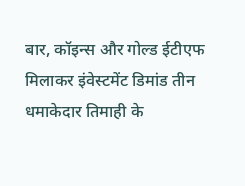बार, कॉइन्स और गोल्ड ईटीएफ मिलाकर इंवेस्टमेंट डिमांड तीन धमाकेदार तिमाही के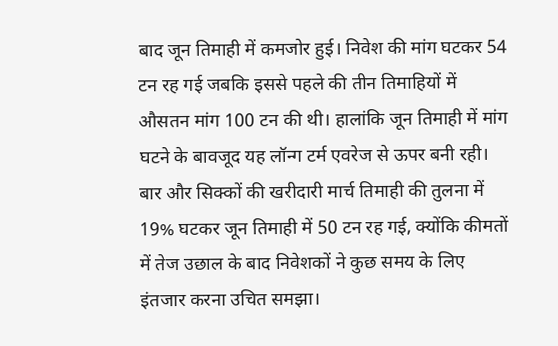बाद जून तिमाही में कमजोर हुई। निवेश की मांग घटकर 54 टन रह गई जबकि इससे पहले की तीन तिमाहियों में औसतन मांग 100 टन की थी। हालांकि जून तिमाही में मांग घटने के बावजूद यह लॉन्ग टर्म एवरेज से ऊपर बनी रही।
बार और सिक्कों की खरीदारी मार्च तिमाही की तुलना में 19% घटकर जून तिमाही में 50 टन रह गई, क्योंकि कीमतों में तेज उछाल के बाद निवेशकों ने कुछ समय के लिए इंतजार करना उचित समझा।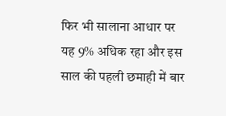फिर भी सालाना आधार पर यह 9% अधिक रहा और इस साल की पहली छमाही में बार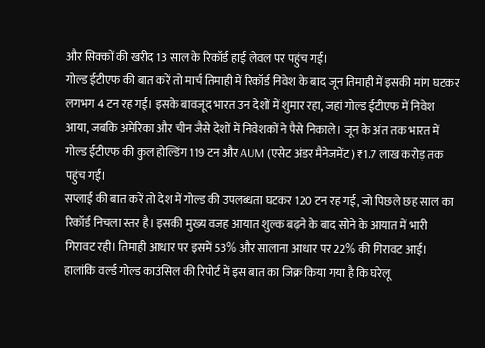और सिक्कों की खरीद 13 साल के रिकॉर्ड हाई लेवल पर पहुंच गई।
गोल्ड ईटीएफ की बात करें तो मार्च तिमाही में रिकॉर्ड निवेश के बाद जून तिमाही में इसकी मांग घटकर लगभग 4 टन रह गई। इसके बावजूद भारत उन देशों में शुमार रहा, जहां गोल्ड ईटीएफ में निवेश आया, जबकि अमेरिका और चीन जैसे देशों में निवेशकों ने पैसे निकाले। जून के अंत तक भारत में गोल्ड ईटीएफ की कुल होल्डिंग 119 टन और AUM (एसेट अंडर मैनेजमेंट) ₹1.7 लाख करोड़ तक पहुंच गईं।
सप्लाई की बात करें तो देश में गोल्ड की उपलब्धता घटकर 120 टन रह गई, जो पिछले छह साल का रिकॉर्ड निचला स्तर है। इसकी मुख्य वजह आयात शुल्क बढ़ने के बाद सोने के आयात में भारी गिरावट रही। तिमाही आधार पर इसमें 53% और सालाना आधार पर 22% की गिरावट आई। हालांकि वर्ल्ड गोल्ड काउंसिल की रिपोर्ट में इस बात का जिक्र किया गया है कि घरेलू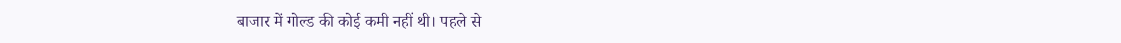बाजार में गोल्ड की कोई कमी नहीं थी। पहले से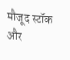मौजूद स्टॉक और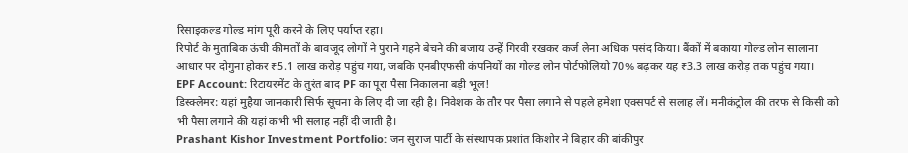रिसाइकल्ड गोल्ड मांग पूरी करने के लिए पर्याप्त रहा।
रिपोर्ट के मुताबिक ऊंची कीमतों के बावजूद लोगों ने पुराने गहने बेचने की बजाय उन्हें गिरवी रखकर कर्ज लेना अधिक पसंद किया। बैंकों में बकाया गोल्ड लोन सालाना आधार पर दोगुना होकर ₹5.1 लाख करोड़ पहुंच गया, जबकि एनबीएफसी कंपनियों का गोल्ड लोन पोर्टफोलियो 70% बढ़कर यह ₹3.3 लाख करोड़ तक पहुंच गया।
EPF Account: रिटायरमेंट के तुरंत बाद PF का पूरा पैसा निकालना बड़ी भूल!
डिस्क्लेमर: यहां मुहैया जानकारी सिर्फ सूचना के लिए दी जा रही है। निवेशक के तौर पर पैसा लगाने से पहले हमेशा एक्सपर्ट से सलाह लें। मनीकंट्रोल की तरफ से किसी को भी पैसा लगाने की यहां कभी भी सलाह नहीं दी जाती है।
Prashant Kishor Investment Portfolio: जन सुराज पार्टी के संस्थापक प्रशांत किशोर ने बिहार की बांकीपुर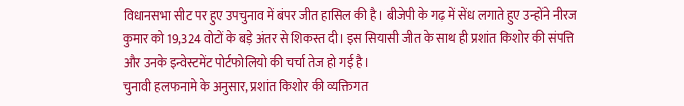विधानसभा सीट पर हुए उपचुनाव में बंपर जीत हासिल की है। बीजेपी के गढ़ में सेंध लगाते हुए उन्होंने नीरज कुमार को 19,324 वोटों के बड़े अंतर से शिकस्त दी। इस सियासी जीत के साथ ही प्रशांत किशोर की संपत्ति और उनके इन्वेस्टमेंट पोर्टफोलियो की चर्चा तेज हो गई है।
चुनावी हलफनामे के अनुसार, प्रशांत किशोर की व्यक्तिगत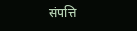संपत्ति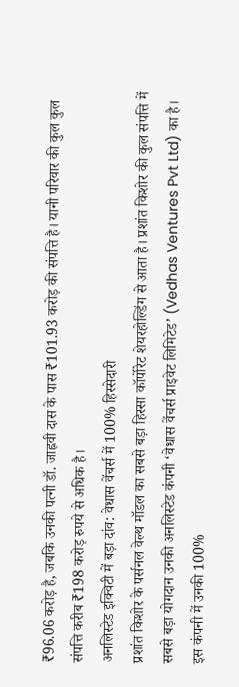₹96.06 करोड़ है, जबकि उनकी पत्नी डॉ. जाह्नवी दास के पास ₹101.93 करोड़ की संपत्ति है। यानी परिवार की कुल कुल संपत्ति करीब ₹198 करोड़ रुपये से अधिक है।
अनलिस्टेड इक्विटी में बड़ा दांव: वेधास वेंचर्स में 100% हिस्सेदारी
प्रशांत किशोर के पर्सनल वेल्थ मॉडल का सबसे बड़ा हिस्सा कॉर्पोरेट शेयरहोल्डिंग से आता है। प्रशांत किशोर की कुल संपत्ति में सबसे बड़ा योगदान उनकी अनलिस्टेड कंपनी ‘वेधास वेंचर्स प्राइवेट लिमिटेड’ (Vedhas Ventures Pvt Ltd) का है। इस कंपनी में उनकी 100%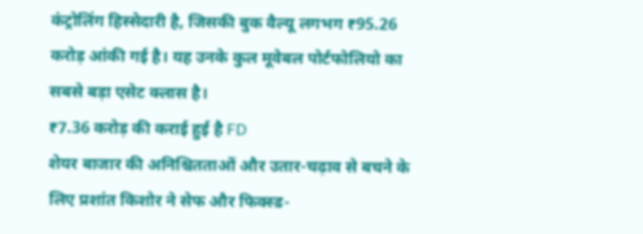कंट्रोलिंग हिस्सेदारी है, जिसकी बुक वैल्यू लगभग ₹95.26 करोड़ आंकी गई है। यह उनके कुल मूवेबल पोर्टफोलियो का सबसे बड़ा एसेट क्लास है।
₹7.36 करोड़ की कराई हुई है FD
शेयर बाजार की अनिश्चितताओं और उतार-चढ़ाव से बचने के लिए प्रशांत किशोर ने सेफ और फिक्स्ड-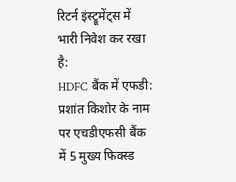रिटर्न इंस्ट्रूमेंट्स में भारी निवेश कर रखा है:
HDFC बैंक में एफडी: प्रशांत किशोर के नाम पर एचडीएफसी बैंक में 5 मुख्य फिक्स्ड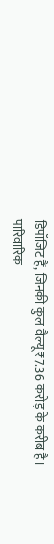डिपॉजिट हैं, जिनकी कुल वैल्यू ₹7.36 करोड़ के करीब है।
पारिवारिक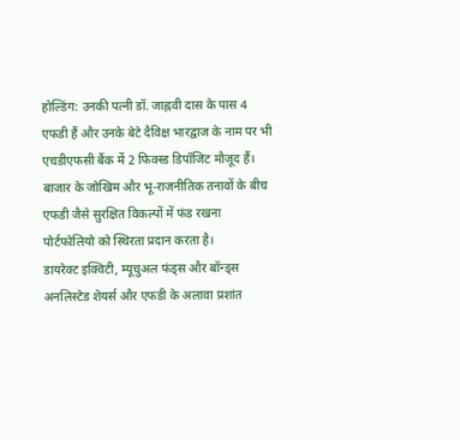होल्डिंग: उनकी पत्नी डॉ. जाह्नवी दास के पास 4 एफडी हैं और उनके बेटे दैविक्ष भारद्वाज के नाम पर भी एचडीएफसी बैंक में 2 फिक्स्ड डिपॉजिट मौजूद हैं।
बाजार के जोखिम और भू-राजनीतिक तनावों के बीच एफडी जैसे सुरक्षित विकल्पों में फंड रखना पोर्टफोलियो को स्थिरता प्रदान करता है।
डायरेक्ट इक्विटी, म्यूचुअल फंड्स और बॉन्ड्स
अनलिस्टेड शेयर्स और एफडी के अलावा प्रशांत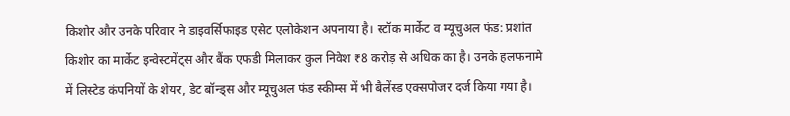किशोर और उनके परिवार ने डाइवर्सिफाइड एसेट एलोकेशन अपनाया है। स्टॉक मार्केट व म्यूचुअल फंड: प्रशांत किशोर का मार्केट इन्वेस्टमेंट्स और बैंक एफडी मिलाकर कुल निवेश ₹8 करोड़ से अधिक का है। उनके हलफनामे में लिस्टेड कंपनियों के शेयर, डेट बॉन्ड्स और म्यूचुअल फंड स्कीम्स में भी बैलेंस्ड एक्सपोजर दर्ज किया गया है।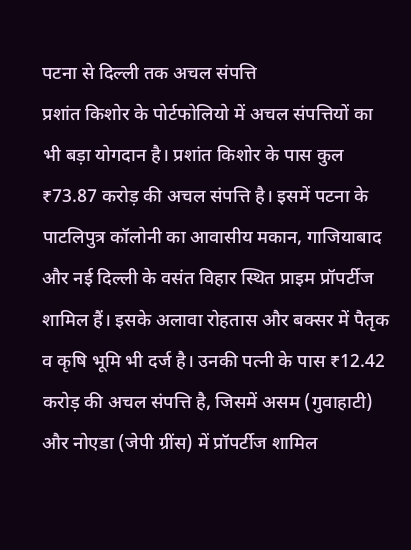पटना से दिल्ली तक अचल संपत्ति
प्रशांत किशोर के पोर्टफोलियो में अचल संपत्तियों का भी बड़ा योगदान है। प्रशांत किशोर के पास कुल ₹73.87 करोड़ की अचल संपत्ति है। इसमें पटना के पाटलिपुत्र कॉलोनी का आवासीय मकान, गाजियाबाद और नई दिल्ली के वसंत विहार स्थित प्राइम प्रॉपर्टीज शामिल हैं। इसके अलावा रोहतास और बक्सर में पैतृक व कृषि भूमि भी दर्ज है। उनकी पत्नी के पास ₹12.42 करोड़ की अचल संपत्ति है, जिसमें असम (गुवाहाटी) और नोएडा (जेपी ग्रींस) में प्रॉपर्टीज शामिल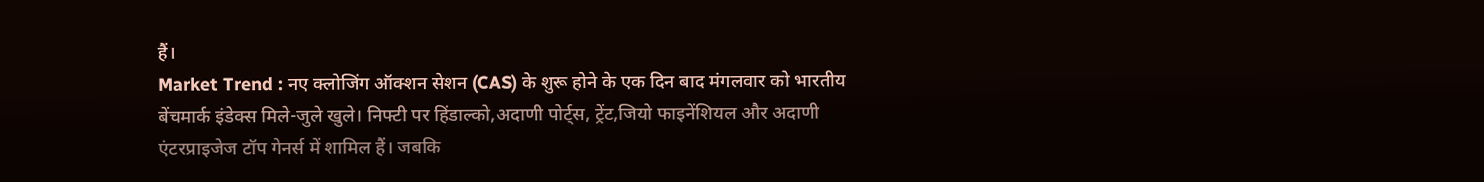हैं।
Market Trend : नए क्लोजिंग ऑक्शन सेशन (CAS) के शुरू होने के एक दिन बाद मंगलवार को भारतीय बेंचमार्क इंडेक्स मिले-जुले खुले। निफ्टी पर हिंडाल्को,अदाणी पोर्ट्स, ट्रेंट,जियो फाइनेंशियल और अदाणी एंटरप्राइजेज टॉप गेनर्स में शामिल हैं। जबकि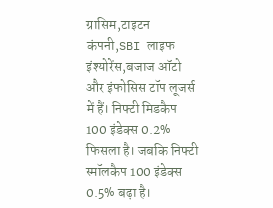ग्रासिम,टाइटन कंपनी,SBI लाइफ इंश्योरेंस,बजाज ऑटो और इंफोसिस टॉप लूजर्स में हैं। निफ्टी मिडकैप 100 इंडेक्स 0.2% फिसला है। जबकि निफ्टी स्मॉलकैप 100 इंडेक्स 0.5% बढ़ा है।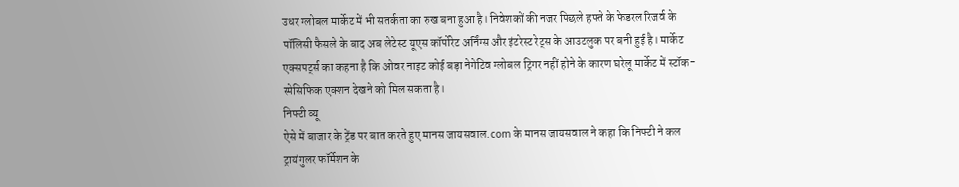उधर ग्लोबल मार्केट में भी सतर्कता का रुख बना हुआ है। निवेशकों की नजर पिछले हफ्ते के फेडरल रिजर्व के पॉलिसी फैसले के बाद अब लेटेस्ट यूएस कॉर्पोरेट अर्निंग्स और इंटरेस्ट रेट्स के आउटलुक पर बनी हुई है। मार्केट एक्सपर्ट्स का कहना है कि ओवर नाइट कोई बड़ा नेगेटिव ग्लोबल ट्रिगर नहीं होने के कारण घरेलू मार्केट में स्टॉक-स्पेसिफिक एक्शन देखने को मिल सकता है।
निफ्टी व्यू
ऐसे में बाजार के ट्रेंड पर बात करते हुए मानस जायसवाल.com के मानस जायसवाल ने कहा कि निफ्टी ने कल ट्रायंगुलर फॉर्मेशन के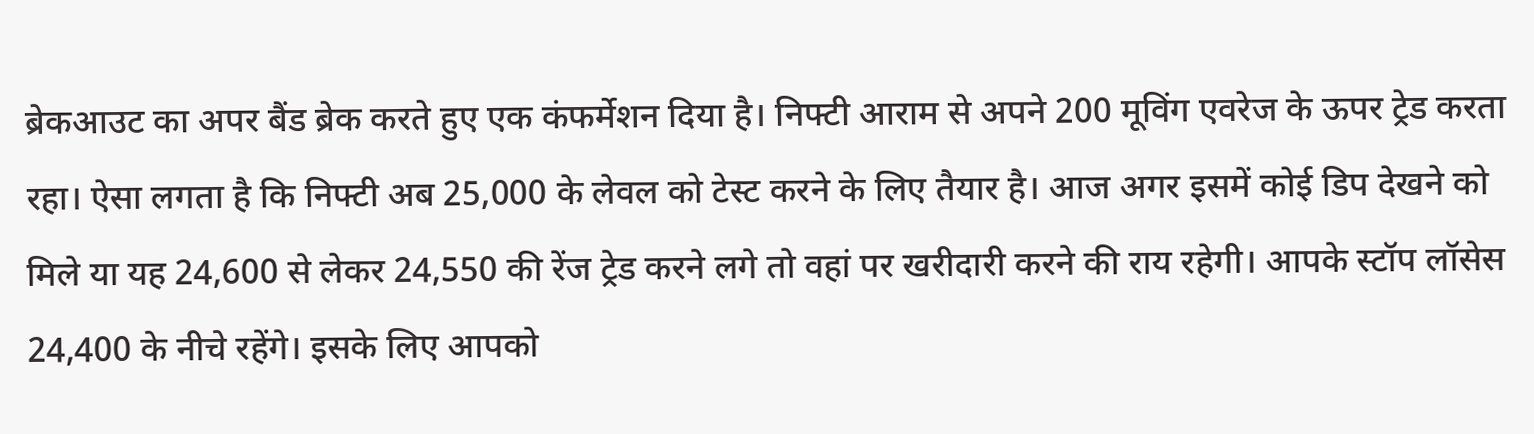ब्रेकआउट का अपर बैंड ब्रेक करते हुए एक कंफर्मेशन दिया है। निफ्टी आराम से अपने 200 मूविंग एवरेज के ऊपर ट्रेड करता रहा। ऐसा लगता है कि निफ्टी अब 25,000 के लेवल को टेस्ट करने के लिए तैयार है। आज अगर इसमें कोई डिप देखने को मिले या यह 24,600 से लेकर 24,550 की रेंज ट्रेड करने लगे तो वहां पर खरीदारी करने की राय रहेगी। आपके स्टॉप लॉसेस 24,400 के नीचे रहेंगे। इसके लिए आपको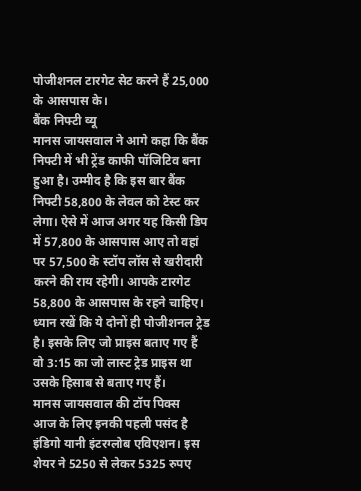पोजीशनल टारगेट सेट करने हैं 25,000 के आसपास के।
बैंक निफ्टी व्यू
मानस जायसवाल ने आगे कहा कि बैंक निफ्टी में भी ट्रेंड काफी पॉजिटिव बना हुआ है। उम्मीद है कि इस बार बैंक निफ्टी 58,800 के लेवल को टेस्ट कर लेगा। ऐसे में आज अगर यह किसी डिप में 57,800 के आसपास आए तो वहां पर 57,500 के स्टॉप लॉस से खरीदारी करने की राय रहेगी। आपके टारगेट 58,800 के आसपास के रहने चाहिए। ध्यान रखें कि ये दोनों ही पोजीशनल ट्रेड है। इसके लिए जो प्राइस बताए गए हैं वो 3:15 का जो लास्ट ट्रेड प्राइस था उसके हिसाब से बताए गए हैं।
मानस जायसवाल की टॉप पिक्स
आज के लिए इनकी पहली पसंद है इंडिगो यानी इंटरग्लोब एविएशन। इस शेयर ने 5250 से लेकर 5325 रुपए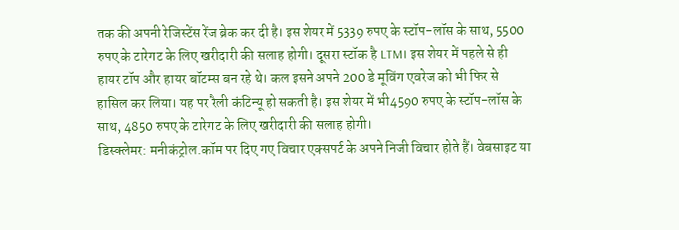तक की अपनी रेजिस्टेंस रेंज ब्रेक कर दी है। इस शेयर में 5339 रुपए के स्टॉप-लॉस के साथ, 5500 रुपए के टारेगट के लिए खरीदारी की सलाह होगी। दूसरा स्टॉक है LTM। इस शेयर में पहले से ही हायर टॉप और हायर बॉटम्स बन रहे थे। कल इसने अपने 200 डे मूविंग एवरेज को भी फिर से हासिल कर लिया। यह पर रैली कंटिन्यू हो सकती है। इस शेयर में भी4590 रुपए के स्टॉप-लॉस के साथ, 4850 रुपए के टारेगट के लिए खरीदारी की सलाह होगी।
डिस्क्लेमर: मनीकंट्रोल.कॉम पर दिए गए विचार एक्सपर्ट के अपने निजी विचार होते हैं। वेबसाइट या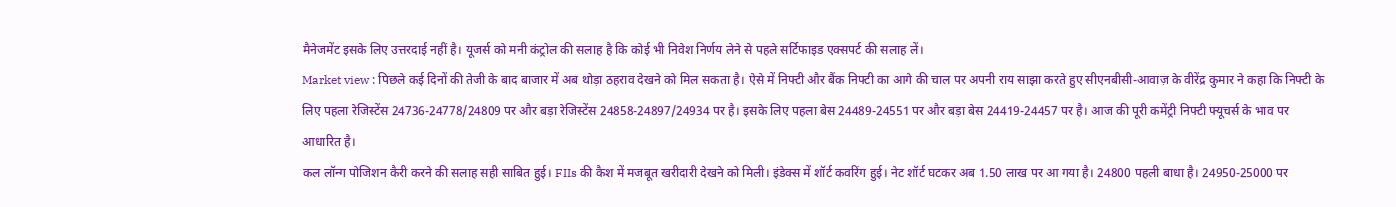मैनेजमेंट इसके लिए उत्तरदाई नहीं है। यूजर्स को मनी कंट्रोल की सलाह है कि कोई भी निवेश निर्णय लेने से पहले सर्टिफाइड एक्सपर्ट की सलाह लें।
Market view : पिछले कई दिनों की तेजी के बाद बाजार में अब थोड़ा ठहराव देखने को मिल सकता है। ऐसे में निफ्टी और बैंक निफ्टी का आगे की चाल पर अपनी राय साझा करते हुए सीएनबीसी-आवाज़ के वीरेंद्र कुमार ने कहा कि निफ्टी के लिए पहला रेजिस्टेंस 24736-24778/24809 पर और बड़ा रेजिस्टेंस 24858-24897/24934 पर है। इसके लिए पहला बेस 24489-24551 पर और बड़ा बेस 24419-24457 पर है। आज की पूरी कमेंट्री निफ्टी फ्यूचर्स के भाव पर आधारित है।
कल लॉन्ग पोजिशन कैरी करने की सलाह सही साबित हुई। FIIs की कैश में मजबूत खरीदारी देखने को मिली। इंडेक्स में शॉर्ट कवरिंग हुई। नेट शॉर्ट घटकर अब 1.50 लाख पर आ गया है। 24800 पहली बाधा है। 24950-25000 पर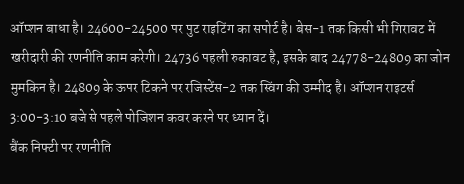ऑप्शन बाधा है। 24600-24500 पर पुट राइटिंग का सपोर्ट है। बेस-1 तक किसी भी गिरावट में खरीदारी की रणनीति काम करेगी। 24736 पहली रुकावट है, इसके बाद 24778-24809 का जोन मुमकिन है। 24809 के ऊपर टिकने पर रजिस्टेंस-2 तक स्विंग की उम्मीद है। ऑप्शन राइटर्स 3:00-3:10 बजे से पहले पोजिशन कवर करने पर ध्यान दें।
बैंक निफ्टी पर रणनीति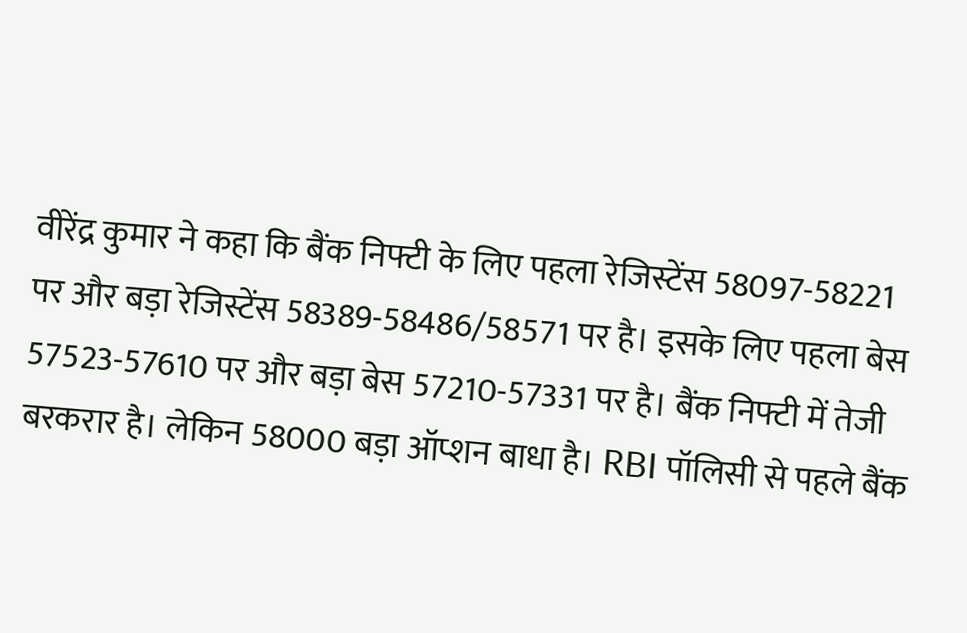वीरेंद्र कुमार ने कहा कि बैंक निफ्टी के लिए पहला रेजिस्टेंस 58097-58221 पर और बड़ा रेजिस्टेंस 58389-58486/58571 पर है। इसके लिए पहला बेस 57523-57610 पर और बड़ा बेस 57210-57331 पर है। बैंक निफ्टी में तेजी बरकरार है। लेकिन 58000 बड़ा ऑप्शन बाधा है। RBI पॉलिसी से पहले बैंक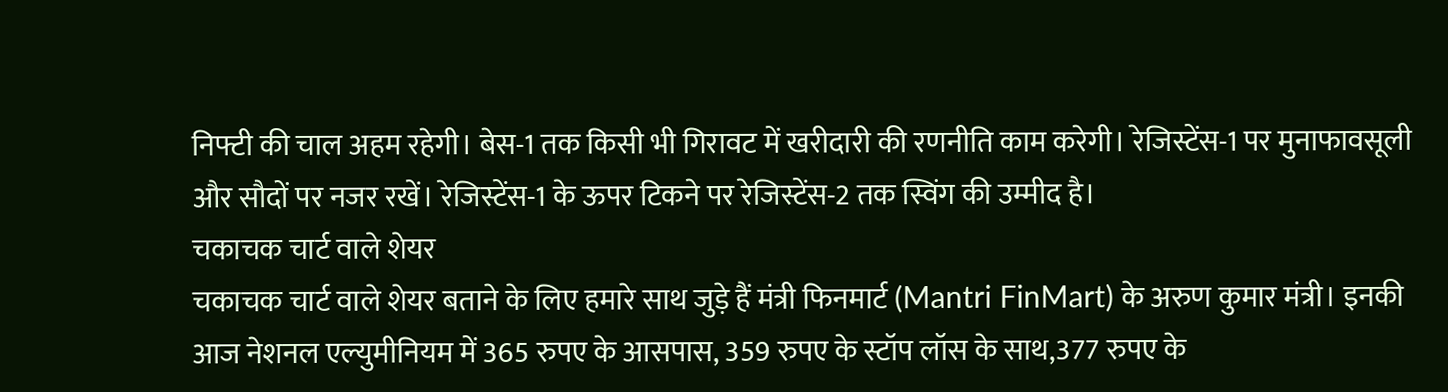निफ्टी की चाल अहम रहेगी। बेस-1 तक किसी भी गिरावट में खरीदारी की रणनीति काम करेगी। रेजिस्टेंस-1 पर मुनाफावसूली और सौदों पर नजर रखें। रेजिस्टेंस-1 के ऊपर टिकने पर रेजिस्टेंस-2 तक स्विंग की उम्मीद है।
चकाचक चार्ट वाले शेयर
चकाचक चार्ट वाले शेयर बताने के लिए हमारे साथ जुड़े हैं मंत्री फिनमार्ट (Mantri FinMart) के अरुण कुमार मंत्री। इनकी आज नेशनल एल्युमीनियम में 365 रुपए के आसपास, 359 रुपए के स्टॉप लॉस के साथ,377 रुपए के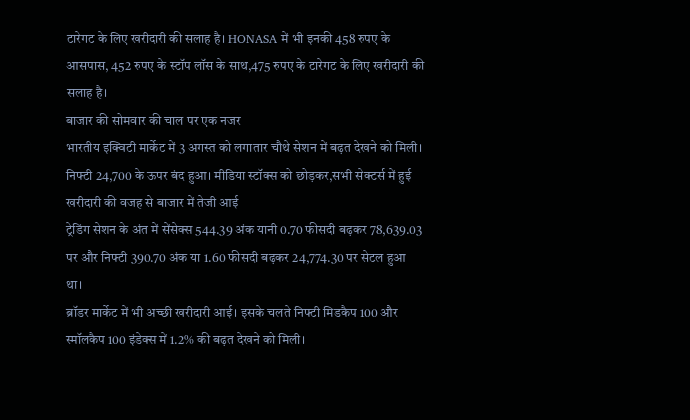टारेगट के लिए खरीदारी की सलाह है। HONASA में भी इनकी 458 रुपए के आसपास, 452 रुपए के स्टॉप लॉस के साथ,475 रुपए के टारेगट के लिए खरीदारी की सलाह है।
बाजार की सोमवार की चाल पर एक नजर
भारतीय इक्विटी मार्केट में 3 अगस्त को लगातार चौथे सेशन में बढ़त देखने को मिली। निफ्टी 24,700 के ऊपर बंद हुआ। मीडिया स्टॉक्स को छोड़कर,सभी सेक्टर्स में हुई खरीदारी की वजह से बाजार में तेजी आई
ट्रेडिंग सेशन के अंत में सेंसेक्स 544.39 अंक यानी 0.70 फीसदी बढ़कर 78,639.03 पर और निफ्टी 390.70 अंक या 1.60 फीसदी बढ़कर 24,774.30 पर सेटल हुआ था।
ब्रॉडर मार्केट में भी अच्छी खरीदारी आई। इसके चलते निफ्टी मिडकैप 100 और स्मॉलकैप 100 इंडेक्स में 1.2% की बढ़त देखने को मिली।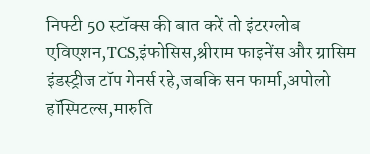निफ्टी 50 स्टॉक्स की बात करें तो इंटरग्लोब एविएशन,TCS,इंफोसिस,श्रीराम फाइनेंस और ग्रासिम इंडस्ट्रीज टॉप गेनर्स रहे,जबकि सन फार्मा,अपोलो हॉस्पिटल्स,मारुति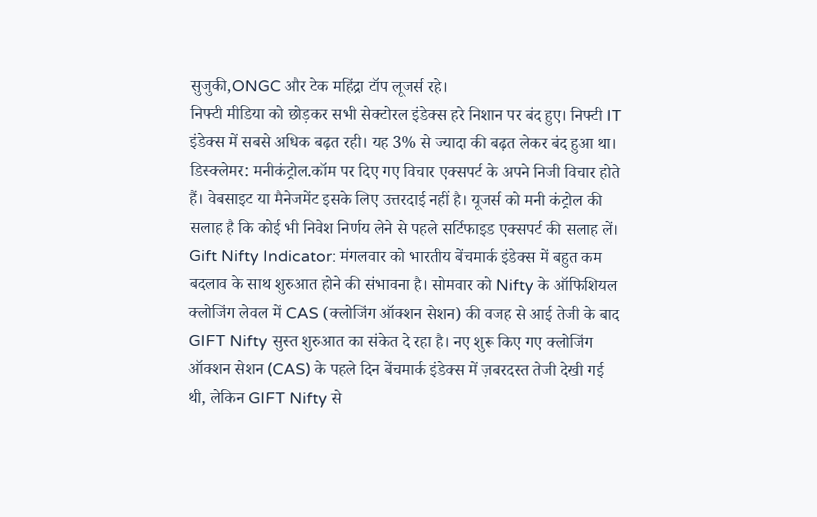सुजुकी,ONGC और टेक महिंद्रा टॉप लूजर्स रहे।
निफ्टी मीडिया को छोड़कर सभी सेक्टोरल इंडेक्स हरे निशान पर बंद हुए। निफ्टी IT इंडेक्स में सबसे अधिक बढ़त रही। यह 3% से ज्यादा की बढ़त लेकर बंद हुआ था।
डिस्क्लेमर: मनीकंट्रोल.कॉम पर दिए गए विचार एक्सपर्ट के अपने निजी विचार होते हैं। वेबसाइट या मैनेजमेंट इसके लिए उत्तरदाई नहीं है। यूजर्स को मनी कंट्रोल की सलाह है कि कोई भी निवेश निर्णय लेने से पहले सर्टिफाइड एक्सपर्ट की सलाह लें।
Gift Nifty Indicator: मंगलवार को भारतीय बेंचमार्क इंडेक्स में बहुत कम बदलाव के साथ शुरुआत होने की संभावना है। सोमवार को Nifty के ऑफिशियल क्लोजिंग लेवल में CAS (क्लोजिंग ऑक्शन सेशन) की वजह से आई तेजी के बाद GIFT Nifty सुस्त शुरुआत का संकेत दे रहा है। नए शुरू किए गए क्लोजिंग ऑक्शन सेशन (CAS) के पहले दिन बेंचमार्क इंडेक्स में ज़बरदस्त तेजी देखी गई थी, लेकिन GIFT Nifty से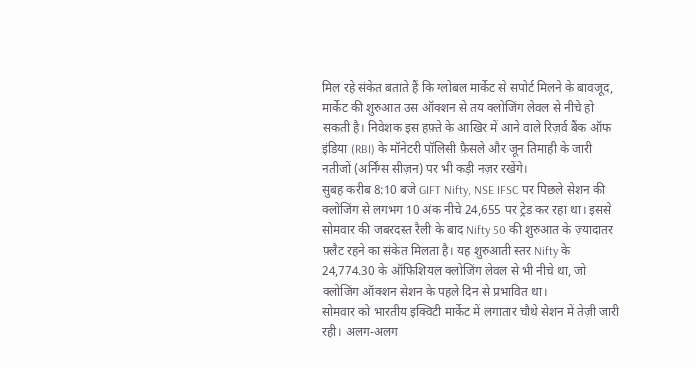मिल रहे संकेत बताते हैं कि ग्लोबल मार्केट से सपोर्ट मिलने के बावजूद, मार्केट की शुरुआत उस ऑक्शन से तय क्लोजिंग लेवल से नीचे हो सकती है। निवेशक इस हफ़्ते के आखिर में आने वाले रिज़र्व बैंक ऑफ इंडिया (RBI) के मॉनेटरी पॉलिसी फ़ैसले और जून तिमाही के जारी नतीजों (अर्निंग्स सीज़न) पर भी कड़ी नज़र रखेंगे।
सुबह करीब 8:10 बजे GIFT Nifty, NSE IFSC पर पिछले सेशन की क्लोजिंग से लगभग 10 अंक नीचे 24,655 पर ट्रेड कर रहा था। इससे सोमवार की जबरदस्त रैली के बाद Nifty 50 की शुरुआत के ज़्यादातर फ़्लैट रहने का संकेत मिलता है। यह शुरुआती स्तर Nifty के 24,774.30 के ऑफिशियल क्लोजिंग लेवल से भी नीचे था, जो क्लोजिंग ऑक्शन सेशन के पहले दिन से प्रभावित था।
सोमवार को भारतीय इक्विटी मार्केट में लगातार चौथे सेशन में तेज़ी जारी रही। अलग-अलग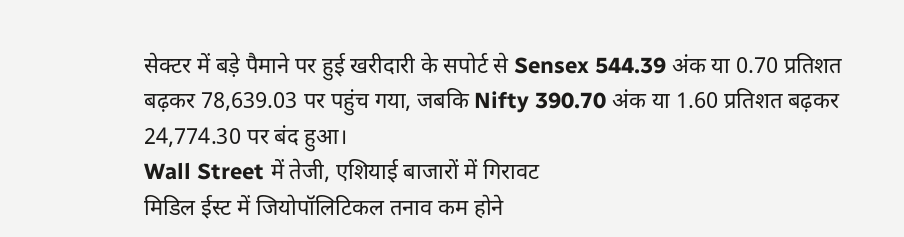सेक्टर में बड़े पैमाने पर हुई खरीदारी के सपोर्ट से Sensex 544.39 अंक या 0.70 प्रतिशत बढ़कर 78,639.03 पर पहुंच गया, जबकि Nifty 390.70 अंक या 1.60 प्रतिशत बढ़कर 24,774.30 पर बंद हुआ।
Wall Street में तेजी, एशियाई बाजारों में गिरावट
मिडिल ईस्ट में जियोपॉलिटिकल तनाव कम होने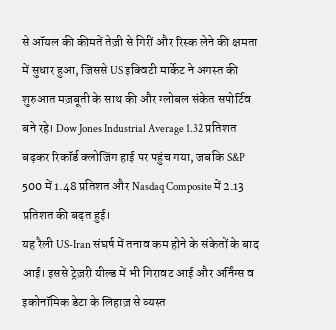से ऑयल की कीमतें तेज़ी से गिरीं और रिस्क लेने की क्षमता में सुधार हुआ, जिससे US इक्विटी मार्केट ने अगस्त की शुरुआत मज़बूती के साथ की और ग्लोबल संकेत सपोर्टिव बने रहे। Dow Jones Industrial Average 1.32 प्रतिशत बढ़कर रिकॉर्ड क्लोजिंग हाई पर पहुंच गया, जबकि S&P 500 में 1.48 प्रतिशत और Nasdaq Composite में 2.13 प्रतिशत की बढ़त हुई।
यह रैली US-Iran संघर्ष में तनाव कम होने के संकेतों के बाद आई। इससे ट्रेज़री यील्ड में भी गिरावट आई और अर्निंग्स व इकोनॉमिक डेटा के लिहाज़ से व्यस्त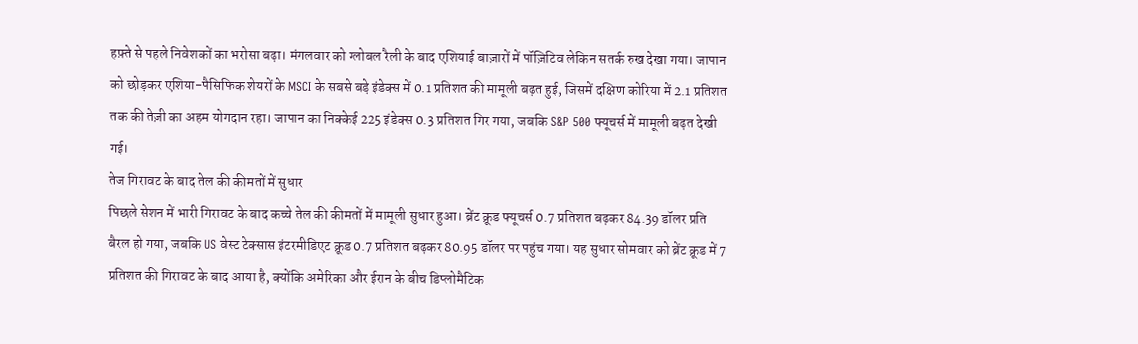हफ़्ते से पहले निवेशकों का भरोसा बढ़ा। मंगलवार को ग्लोबल रैली के बाद एशियाई बाज़ारों में पॉज़िटिव लेकिन सतर्क रुख देखा गया। जापान को छोड़कर एशिया-पैसिफिक शेयरों के MSCI के सबसे बड़े इंडेक्स में 0.1 प्रतिशत की मामूली बढ़त हुई, जिसमें दक्षिण कोरिया में 2.1 प्रतिशत तक की तेज़ी का अहम योगदान रहा। जापान का निक्केई 225 इंडेक्स 0.3 प्रतिशत गिर गया, जबकि S&P 500 फ्यूचर्स में मामूली बढ़त देखी गई।
तेज गिरावट के बाद तेल की कीमतों में सुधार
पिछले सेशन में भारी गिरावट के बाद कच्चे तेल की कीमतों में मामूली सुधार हुआ। ब्रेंट क्रूड फ्यूचर्स 0.7 प्रतिशत बढ़कर 84.39 डॉलर प्रति बैरल हो गया, जबकि US वेस्ट टेक्सास इंटरमीडिएट क्रूड 0.7 प्रतिशत बढ़कर 80.95 डॉलर पर पहुंच गया। यह सुधार सोमवार को ब्रेंट क्रूड में 7 प्रतिशत की गिरावट के बाद आया है, क्योंकि अमेरिका और ईरान के बीच डिप्लोमैटिक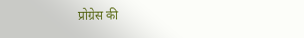प्रोग्रेस की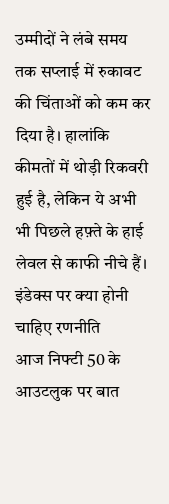उम्मीदों ने लंबे समय तक सप्लाई में रुकावट की चिंताओं को कम कर दिया है। हालांकि कीमतों में थोड़ी रिकवरी हुई है, लेकिन ये अभी भी पिछले हफ़्ते के हाई लेवल से काफी नीचे हैं।
इंडेक्स पर क्या होनी चाहिए रणनीति
आज निफ्टी 50 के आउटलुक पर बात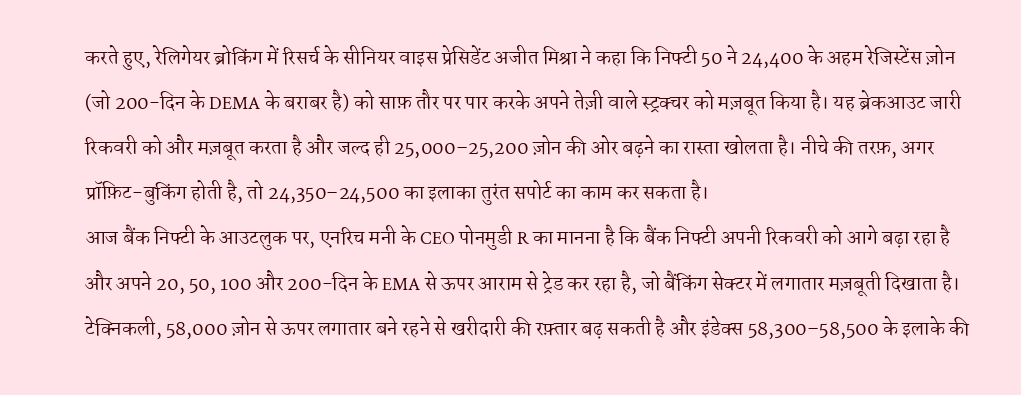करते हुए, रेलिगेयर ब्रोकिंग में रिसर्च के सीनियर वाइस प्रेसिडेंट अजीत मिश्रा ने कहा कि निफ्टी 50 ने 24,400 के अहम रेजिस्टेंस ज़ोन (जो 200-दिन के DEMA के बराबर है) को साफ़ तौर पर पार करके अपने तेज़ी वाले स्ट्रक्चर को मज़बूत किया है। यह ब्रेकआउट जारी रिकवरी को और मज़बूत करता है और जल्द ही 25,000–25,200 ज़ोन की ओर बढ़ने का रास्ता खोलता है। नीचे की तरफ़, अगर प्रॉफ़िट-बुकिंग होती है, तो 24,350–24,500 का इलाका तुरंत सपोर्ट का काम कर सकता है।
आज बैंक निफ्टी के आउटलुक पर, एनरिच मनी के CEO पोनमुडी R का मानना है कि बैंक निफ्टी अपनी रिकवरी को आगे बढ़ा रहा है और अपने 20, 50, 100 और 200-दिन के EMA से ऊपर आराम से ट्रेड कर रहा है, जो बैंकिंग सेक्टर में लगातार मज़बूती दिखाता है। टेक्निकली, 58,000 ज़ोन से ऊपर लगातार बने रहने से खरीदारी की रफ़्तार बढ़ सकती है और इंडेक्स 58,300–58,500 के इलाके की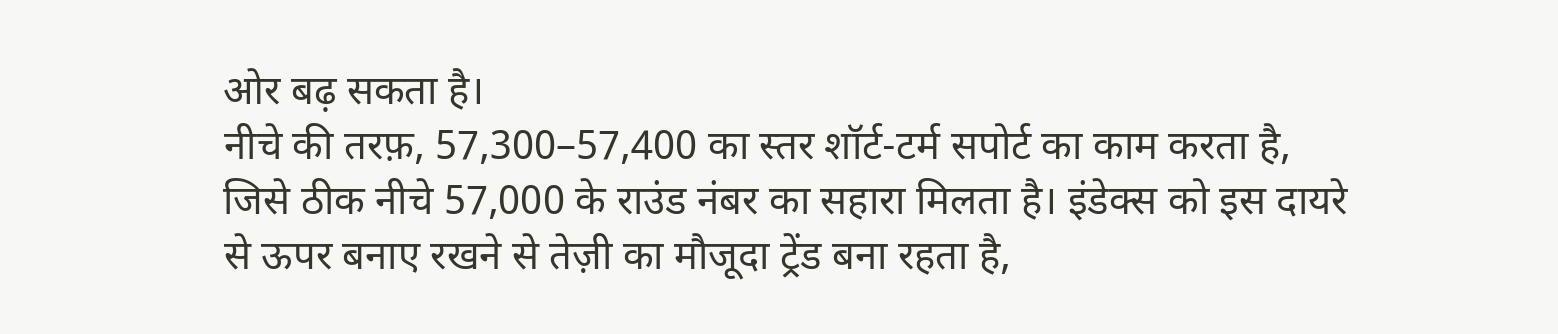ओर बढ़ सकता है।
नीचे की तरफ़, 57,300–57,400 का स्तर शॉर्ट-टर्म सपोर्ट का काम करता है, जिसे ठीक नीचे 57,000 के राउंड नंबर का सहारा मिलता है। इंडेक्स को इस दायरे से ऊपर बनाए रखने से तेज़ी का मौजूदा ट्रेंड बना रहता है,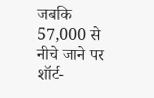जबकि 57,000 से नीचे जाने पर शॉर्ट-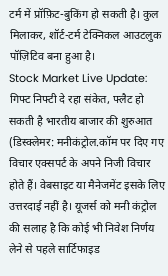टर्म में प्रॉफ़िट-बुकिंग हो सकती है। कुल मिलाकर, शॉर्ट-टर्म टेक्निकल आउटलुक पॉज़िटिव बना हुआ है।
Stock Market Live Update: गिफ्ट निफ्टी दे रहा संकेत, फ्लैट हो सकती है भारतीय बाजार की शुरुआत
(डिस्क्लेमर: मनीकंट्रोल.कॉम पर दिए गए विचार एक्सपर्ट के अपने निजी विचार होते हैं। वेबसाइट या मैनेजमेंट इसके लिए उत्तरदाई नहीं है। यूजर्स को मनी कंट्रोल की सलाह है कि कोई भी निवेश निर्णय लेने से पहले सार्टिफाइड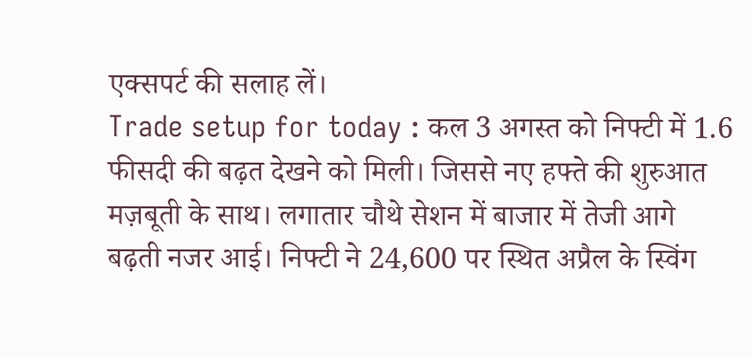एक्सपर्ट की सलाह लें।
Trade setup for today : कल 3 अगस्त को निफ्टी में 1.6 फीसदी की बढ़त देखने को मिली। जिससे नए हफ्ते की शुरुआत मज़बूती के साथ। लगातार चौथे सेशन में बाजार में तेजी आगे बढ़ती नजर आई। निफ्टी ने 24,600 पर स्थित अप्रैल के स्विंग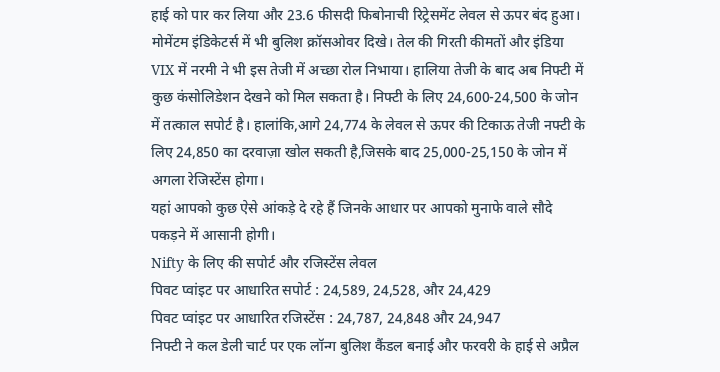हाई को पार कर लिया और 23.6 फीसदी फिबोनाची रिट्रेसमेंट लेवल से ऊपर बंद हुआ। मोमेंटम इंडिकेटर्स में भी बुलिश क्रॉसओवर दिखे। तेल की गिरती कीमतों और इंडिया VIX में नरमी ने भी इस तेजी में अच्छा रोल निभाया। हालिया तेजी के बाद अब निफ्टी में कुछ कंसोलिडेशन देखने को मिल सकता है। निफ्टी के लिए 24,600-24,500 के जोन में तत्काल सपोर्ट है। हालांकि,आगे 24,774 के लेवल से ऊपर की टिकाऊ तेजी नफ्टी के लिए 24,850 का दरवाज़ा खोल सकती है,जिसके बाद 25,000-25,150 के जोन में अगला रेजिस्टेंस होगा।
यहां आपको कुछ ऐसे आंकड़े दे रहे हैं जिनके आधार पर आपको मुनाफे वाले सौदे पकड़ने में आसानी होगी।
Nifty के लिए की सपोर्ट और रजिस्टेंस लेवल
पिवट प्वांइट पर आधारित सपोर्ट : 24,589, 24,528, और 24,429
पिवट प्वांइट पर आधारित रजिस्टेंस : 24,787, 24,848 और 24,947
निफ्टी ने कल डेली चार्ट पर एक लॉन्ग बुलिश कैंडल बनाई और फरवरी के हाई से अप्रैल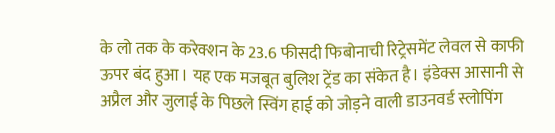के लो तक के करेक्शन के 23.6 फीसदी फिबोनाची रिट्रेसमेंट लेवल से काफी ऊपर बंद हुआ। यह एक मजबूत बुलिश ट्रेंड का संकेत है। इंडेक्स आसानी से अप्रैल और जुलाई के पिछले स्विंग हाई को जोड़ने वाली डाउनवर्ड स्लोपिंग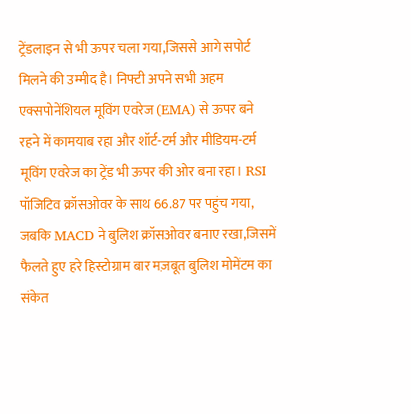ट्रेंडलाइन से भी ऊपर चला गया,जिससे आगे सपोर्ट मिलने की उम्मीद है। निफ्टी अपने सभी अहम एक्सपोनेंशियल मूविंग एवरेज (EMA) से ऊपर बने रहने में कामयाब रहा और शॉर्ट-टर्म और मीडियम-टर्म मूविंग एवरेज का ट्रेंड भी ऊपर की ओर बना रहा। RSI पॉजिटिव क्रॉसओवर के साथ 66.87 पर पहुंच गया, जबकि MACD ने बुलिश क्रॉसओवर बनाए रखा,जिसमें फैलते हुए हरे हिस्टोग्राम बार मज़बूत बुलिश मोमेंटम का संकेत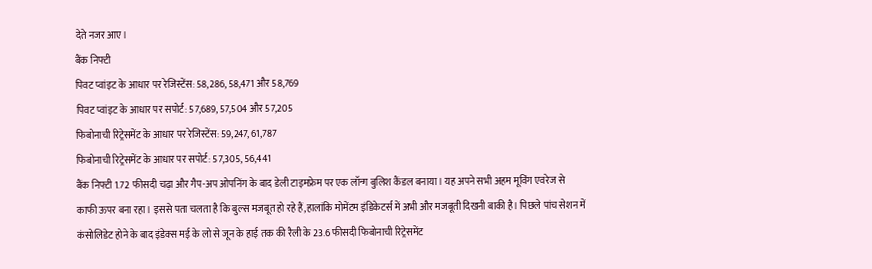देते नजर आए।
बैंक निफ्टी
पिवट प्वांइट के आधार पर रेजिस्टेंस: 58,286, 58,471 और 58,769
पिवट प्वांइट के आधार पर सपोर्ट: 57,689, 57,504 और 57,205
फिबोनाची रिट्रेसमेंट के आधार पर रेजिस्टेंस: 59,247, 61,787
फिबोनाची रिट्रेसमेंट के आधार पर सपोर्ट: 57,305, 56,441
बैंक निफ्टी 1.72 फीसदी चढ़ा और गैप-अप ओपनिंग के बाद डेली टाइमफ्रेम पर एक लॉन्ग बुलिश कैंडल बनाया। यह अपने सभी अहम मूविंग एवरेज से काफी ऊपर बना रहा। इससे पता चलता है कि बुल्स मजबूत हो रहे हैं,हालांकि मोमेंटम इंडिकेटर्स में अभी और मजबूती दिखनी बाकी है। पिछले पांच सेशन में कंसोलिडेट होने के बाद इंडेक्स मई के लो से जून के हाई तक की रैली के 23.6 फीसदी फिबोनाची रिट्रेसमेंट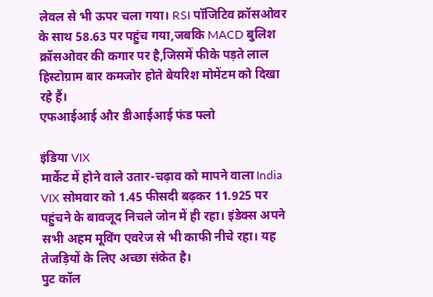लेवल से भी ऊपर चला गया। RSI पॉजिटिव क्रॉसओवर के साथ 58.63 पर पहुंच गया,जबकि MACD बुलिश क्रॉसओवर की कगार पर है,जिसमें फीके पड़ते लाल हिस्टोग्राम बार कमजोर होते बेयरिश मोमेंटम को दिखा रहे हैं।
एफआईआई और डीआईआई फंड फ्लो

इंडिया VIX
मार्केट में होने वाले उतार-चढ़ाव को मापने वाला India VIX सोमवार को 1.45 फीसदी बढ़कर 11.925 पर पहुंचने के बावजूद निचले जोन में ही रहा। इंडेक्स अपने सभी अहम मूविंग एवरेज से भी काफी नीचे रहा। यह तेजड़ियों के लिए अच्छा संकेत है।
पुट कॉल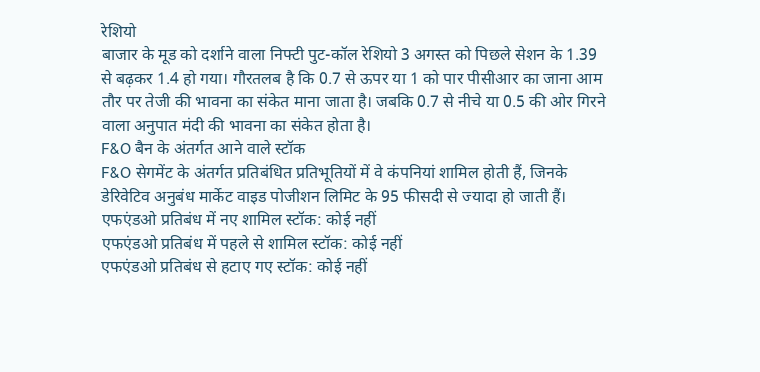रेशियो
बाजार के मूड को दर्शाने वाला निफ्टी पुट-कॉल रेशियो 3 अगस्त को पिछले सेशन के 1.39 से बढ़कर 1.4 हो गया। गौरतलब है कि 0.7 से ऊपर या 1 को पार पीसीआर का जाना आम तौर पर तेजी की भावना का संकेत माना जाता है। जबकि 0.7 से नीचे या 0.5 की ओर गिरने वाला अनुपात मंदी की भावना का संकेत होता है।
F&O बैन के अंतर्गत आने वाले स्टॉक
F&O सेगमेंट के अंतर्गत प्रतिबंधित प्रतिभूतियों में वे कंपनियां शामिल होती हैं, जिनके डेरिवेटिव अनुबंध मार्केट वाइड पोजीशन लिमिट के 95 फीसदी से ज्यादा हो जाती हैं।
एफएंडओ प्रतिबंध में नए शामिल स्टॉक: कोई नहीं
एफएंडओ प्रतिबंध में पहले से शामिल स्टॉक: कोई नहीं
एफएंडओ प्रतिबंध से हटाए गए स्टॉक: कोई नहीं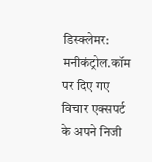डिस्क्लेमर: मनीकंट्रोल.कॉम पर दिए गए विचार एक्सपर्ट के अपने निजी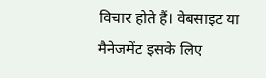विचार होते हैं। वेबसाइट या मैनेजमेंट इसके लिए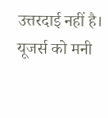उत्तरदाई नहीं है। यूजर्स को मनी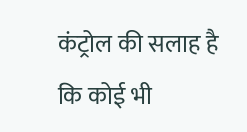कंट्रोल की सलाह है कि कोई भी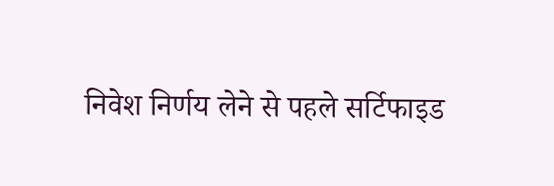निवेश निर्णय लेने से पहले सर्टिफाइड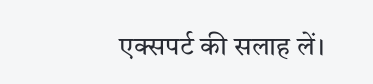एक्सपर्ट की सलाह लें।